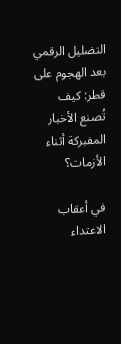التضليل الرقمي بعد الهجوم على قطر: كيف تُصنع الأخبار المفبركة أثناء الأزمات؟

في أعقاب الاعتداء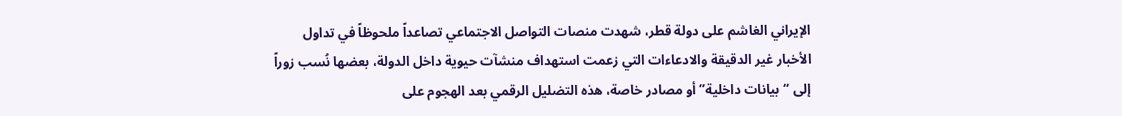الإيراني الغاشم على دولة قطر، شهدت منصات التواصل الاجتماعي تصاعداً ملحوظاً في تداول الأخبار غير الدقيقة والادعاءات التي زعمت استهداف منشآت حيوية داخل الدولة، بعضها نُسب زوراً إلى “بيانات داخلية” أو مصادر خاصة، هذه التضليل الرقمي بعد الهجوم على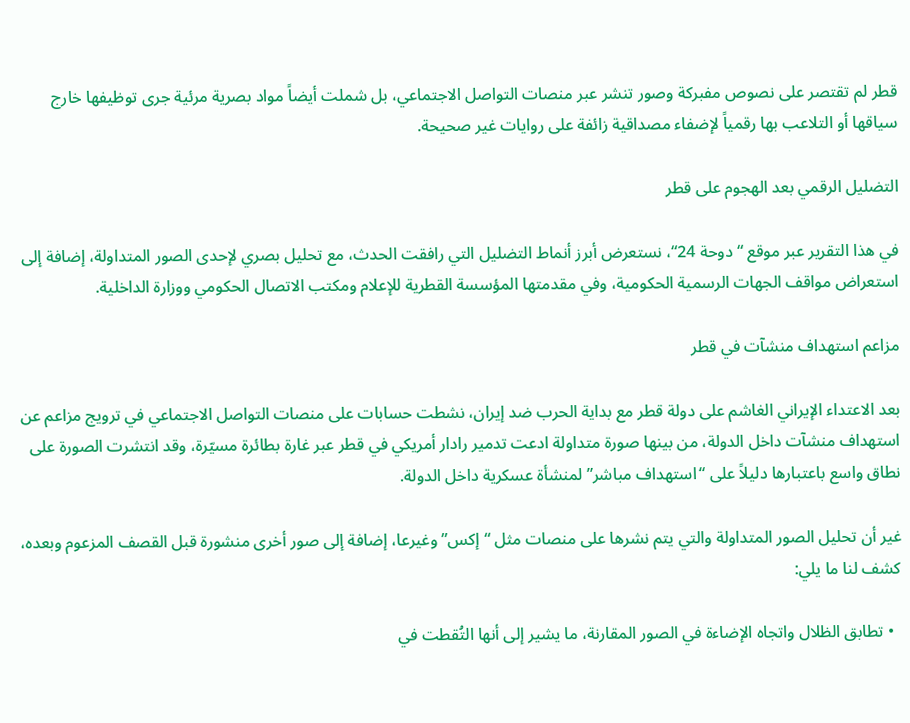قطر لم تقتصر على نصوص مفبركة وصور تنشر عبر منصات التواصل الاجتماعي، بل شملت أيضاً مواد بصرية مرئية جرى توظيفها خارج سياقها أو التلاعب بها رقمياً لإضفاء مصداقية زائفة على روايات غير صحيحة.

التضليل الرقمي بعد الهجوم على قطر

في هذا التقرير عبر موقع “دوحة 24“، نستعرض أبرز أنماط التضليل التي رافقت الحدث، مع تحليل بصري لإحدى الصور المتداولة، إضافة إلى استعراض مواقف الجهات الرسمية الحكومية، وفي مقدمتها المؤسسة القطرية للإعلام ومكتب الاتصال الحكومي ووزارة الداخلية.

مزاعم استهداف منشآت في قطر

بعد الاعتداء الإيراني الغاشم على دولة قطر مع بداية الحرب ضد إيران، نشطت حسابات على منصات التواصل الاجتماعي في ترويج مزاعم عن استهداف منشآت داخل الدولة، من بينها صورة متداولة ادعت تدمير رادار أمريكي في قطر عبر غارة بطائرة مسيّرة، وقد انتشرت الصورة على نطاق واسع باعتبارها دليلاً على “استهداف مباشر” لمنشأة عسكرية داخل الدولة.

غير أن تحليل الصور المتداولة والتي يتم نشرها على منصات مثل “إكس” وغيرعا، إضافة إلى صور أخرى منشورة قبل القصف المزعوم وبعده، كشف لنا ما يلي:

  • تطابق الظلال واتجاه الإضاءة في الصور المقارنة، ما يشير إلى أنها التُقطت في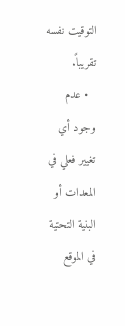التوقيت نفسه تقريباً.
  • عدم وجود أي تغيير فعلي في المعدات أو البنية التحتية في الموقع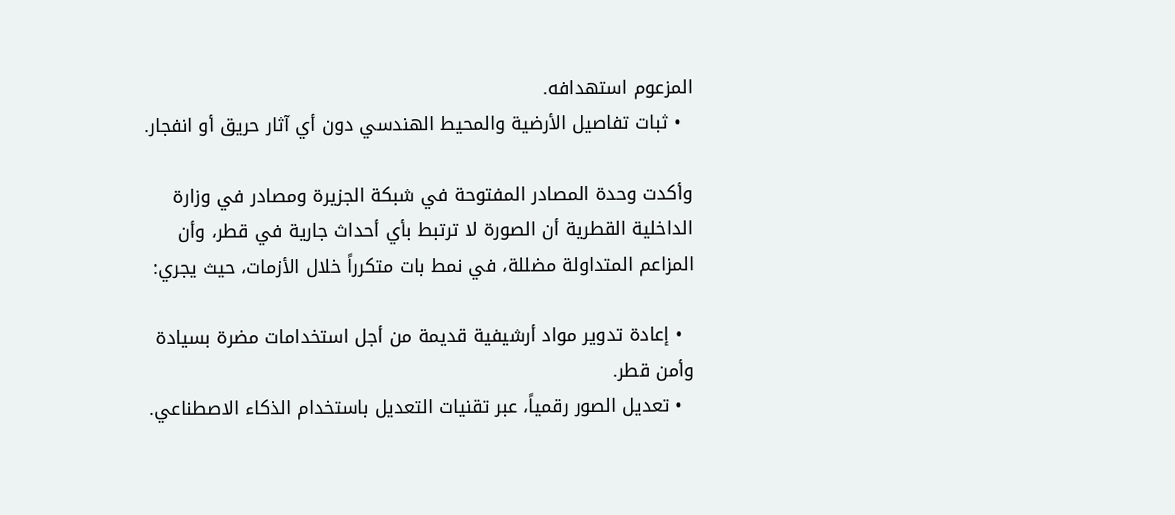المزعوم استهدافه.
  • ثبات تفاصيل الأرضية والمحيط الهندسي دون أي آثار حريق أو انفجار.

وأكدت وحدة المصادر المفتوحة في شبكة الجزيرة ومصادر في وزارة الداخلية القطرية أن الصورة لا ترتبط بأي أحداث جارية في قطر، وأن المزاعم المتداولة مضللة، في نمط بات متكرراً خلال الأزمات، حيث يجري:

  • إعادة تدوير مواد أرشيفية قديمة من أجل استخدامات مضرة بسيادة وأمن قطر.
  • تعديل الصور رقمياً، عبر تقنيات التعديل باستخدام الذكاء الاصطناعي.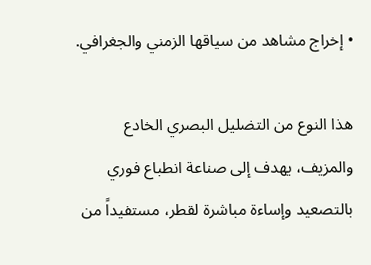• إخراج مشاهد من سياقها الزمني والجغرافي.

هذا النوع من التضليل البصري الخادع والمزيف، يهدف إلى صناعة انطباع فوري بالتصعيد وإساءة مباشرة لقطر، مستفيداً من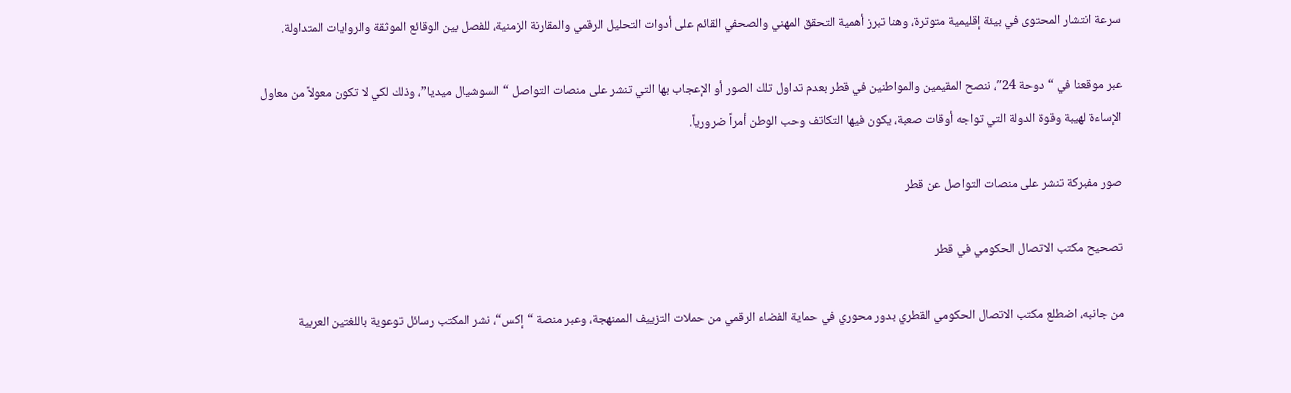سرعة انتشار المحتوى في بيئة إقليمية متوترة، وهنا تبرز أهمية التحقق المهني والصحفي القائم على أدوات التحليل الرقمي والمقارنة الزمنية، للفصل بين الوقائع الموثقة والروايات المتداولة.

عبر موقعنا في “دوحة 24″، ننصح المقيمين والمواطنين في قطر بعدم تداول تلك الصور أو الإعجاب بها التي تنشر على منصات التواصل “السوشيال ميديا”، وذلك لكي لا تكون معولاً من معاول الإساءة لهيبة وقوة الدولة التي تواجه أوقات صعبة، يكون فيها التكاتف وحب الوطن أمراً ضرورياً.

صور مفبركة تنشر على منصات التواصل عن قطر

تصحيح مكتب الاتصال الحكومي في قطر

من جانبه، اضطلع مكتب الاتصال الحكومي القطري بدور محوري في حماية الفضاء الرقمي من حملات التزييف الممنهجة، وعبر منصة “إكس“، نشر المكتب رسائل توعوية باللغتين العربية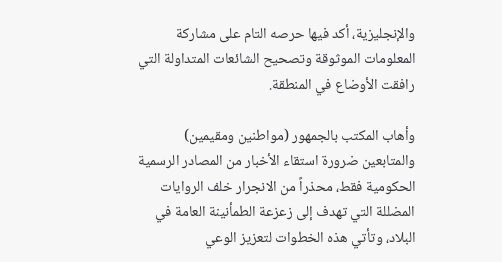والإنجليزية، أكد فيها حرصه التام على مشاركة المعلومات الموثوقة وتصحيح الشائعات المتداولة التي رافقت الأوضاع في المنطقة.

وأهاب المكتب بالجمهور (مواطنين ومقيمين) والمتابعين ضرورة استقاء الأخبار من المصادر الرسمية الحكومية فقط، محذراً من الانجرار خلف الروايات المضللة التي تهدف إلى زعزعة الطمأنينة العامة في البلاد، وتأتي هذه الخطوات لتعزيز الوعي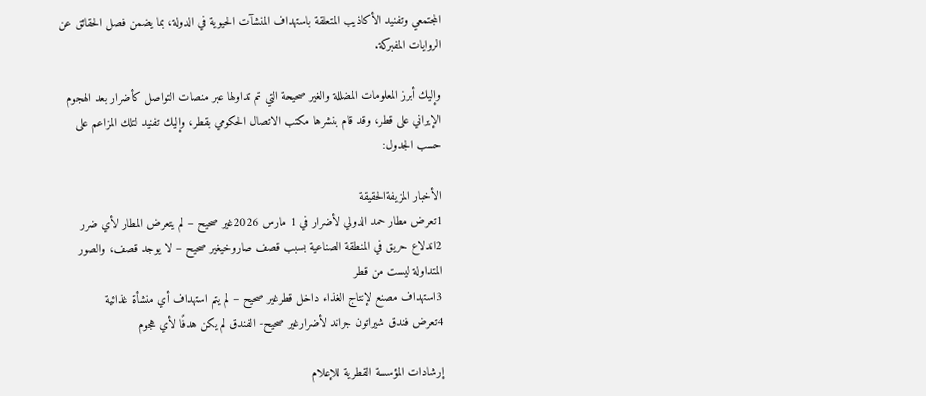المجتمعي وتفنيد الأكاذيب المتعلقة باستهداف المنشآت الحيوية في الدولة، بما يضمن فصل الحقائق عن الروايات المفبركة.

وإليك أبرز المعلومات المضللة والغير صحيحة التي تم تداولها عبر منصات التواصل كأضرار بعد الهجوم الإيراني على قطر، وقد قام بنشرها مكتب الاتصال الحكومي بقطر، وإليك تفنيد لتلك المزاعم على حسب الجدول:

الأخبار المزيفةالحقيقة
1تعرض مطار حمد الدولي لأضرار في 1 مارس 2026غير صحيح – لم يتعرض المطار لأي ضرر
2اندلاع حريق في المنطقة الصناعية بسبب قصف صاروخيغير صحيح – لا يوجد قصف، والصور المتداولة ليست من قطر
3استهداف مصنع لإنتاج الغذاء داخل قطرغير صحيح – لم يتم استهداف أي منشأة غذائية
4تعرض فندق شيراتون جراند لأضرارغير صحيح- الفندق لم يكن هدفًا لأي هجوم

إرشادات المؤسسة القطرية للإعلام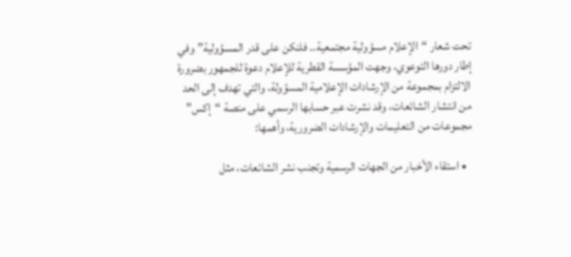تحت شعار “الإعلام مسؤولية مجتمعية.. فلنكن على قدر المسؤولية” وفي إطار دورها التوعوي، وجهت المؤسسة القطرية للإعلام دعوة للجمهور بضرورة الالتزام بمجموعة من الإرشادات الإعلامية المسؤولة، والتي تهدف إلى الحد من انتشار الشائعات، وقد نشرت عبر حسابها الرسمي على منصة “إكس” مجموعات من التعليمات والإرشادات الضرورية، وأهمها:

  • استقاء الأخبار من الجهات الرسمية وتجنب نشر الشائعات، مثل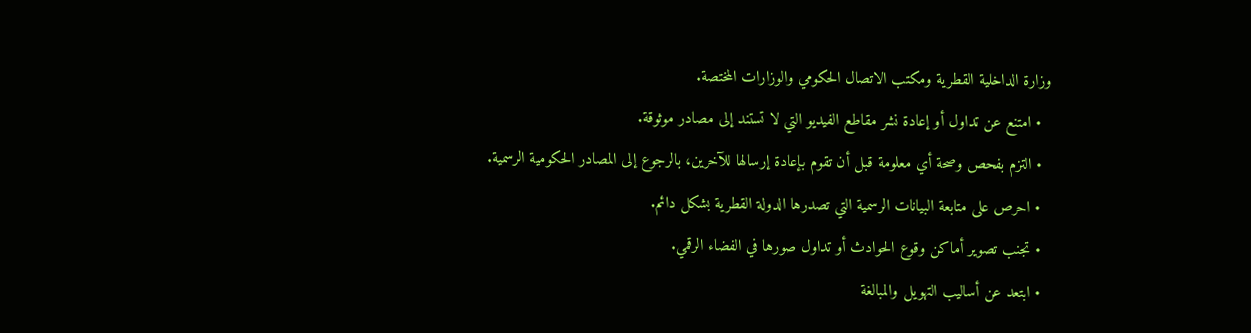وزارة الداخلية القطرية ومكتب الاتصال الحكومي والوزارات المختصة.
  • امتنع عن تداول أو إعادة نشر مقاطع الفيديو التي لا تستند إلى مصادر موثوقة.
  • التزم بفحص وصحة أي معلومة قبل أن تقوم بإعادة إرسالها للآخرين، بالرجوع إلى المصادر الحكومية الرسمية.
  • احرص على متابعة البيانات الرسمية التي تصدرها الدولة القطرية بشكل دائم.
  • تجنب تصوير أماكن وقوع الحوادث أو تداول صورها في الفضاء الرقمي.
  • ابتعد عن أساليب التهويل والمبالغة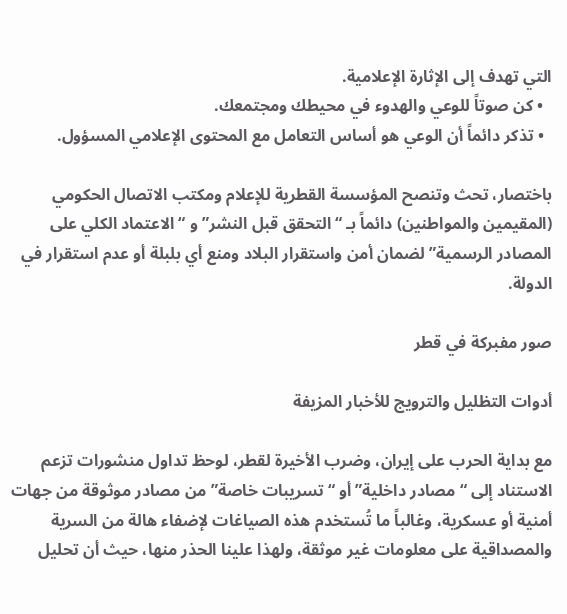التي تهدف إلى الإثارة الإعلامية.
  • كن صوتاً للوعي والهدوء في محيطك ومجتمعك.
  • تذكر دائماً أن الوعي هو أساس التعامل مع المحتوى الإعلامي المسؤول.

باختصار، تحث وتنصح المؤسسة القطرية للإعلام ومكتب الاتصال الحكومي (المقيمين والمواطنين) دائماً بـ “التحقق قبل النشر” و “الاعتماد الكلي على المصادر الرسمية” لضمان أمن واستقرار البلاد ومنع أي بلبلة أو عدم استقرار في الدولة.

صور مفبركة في قطر

أدوات التظليل والترويج للأخبار المزيفة

مع بداية الحرب على إيران، وضرب الأخيرة لقطر، لوحظ تداول منشورات تزعم الاستناد إلى “مصادر داخلية” أو “تسريبات خاصة” من مصادر موثوقة من جهات أمنية أو عسكرية، وغالباً ما تُستخدم هذه الصياغات لإضفاء هالة من السرية والمصداقية على معلومات غير موثقة، ولهذا علينا الحذر منها، حيث أن تحليل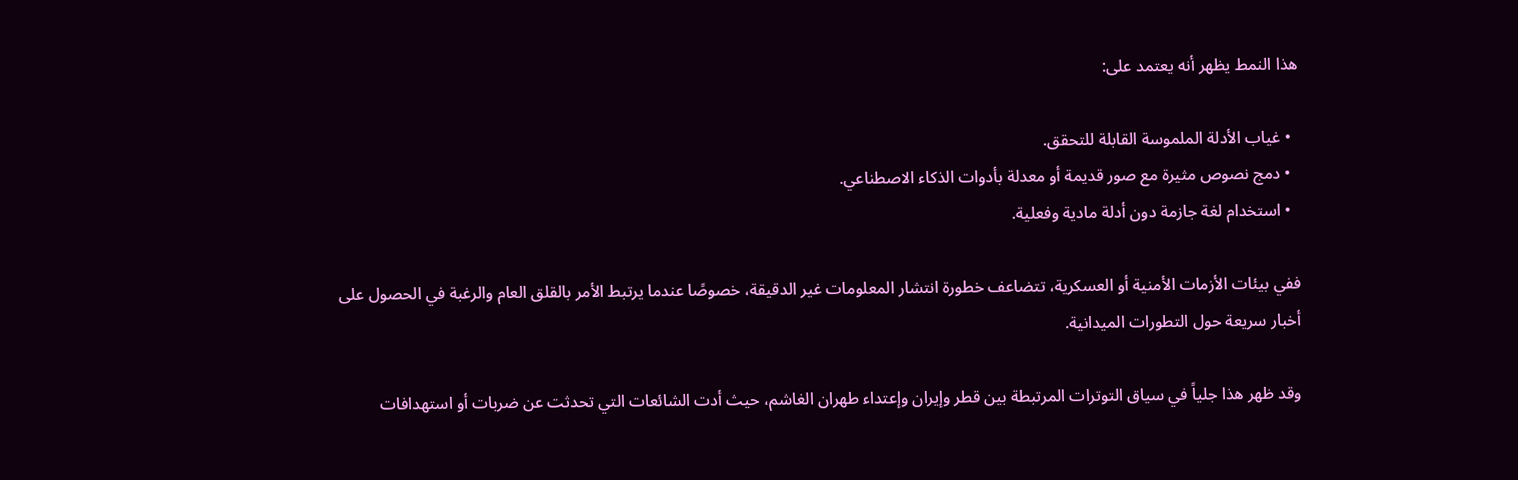هذا النمط يظهر أنه يعتمد على:

  • غياب الأدلة الملموسة القابلة للتحقق.
  • دمج نصوص مثيرة مع صور قديمة أو معدلة بأدوات الذكاء الاصطناعي.
  • استخدام لغة جازمة دون أدلة مادية وفعلية.

ففي بيئات الأزمات الأمنية أو العسكرية، تتضاعف خطورة انتشار المعلومات غير الدقيقة، خصوصًا عندما يرتبط الأمر بالقلق العام والرغبة في الحصول على أخبار سريعة حول التطورات الميدانية.

وقد ظهر هذا جلياً في سياق التوترات المرتبطة بين قطر وإيران وإعتداء طهران الغاشم، حيث أدت الشائعات التي تحدثت عن ضربات أو استهدافات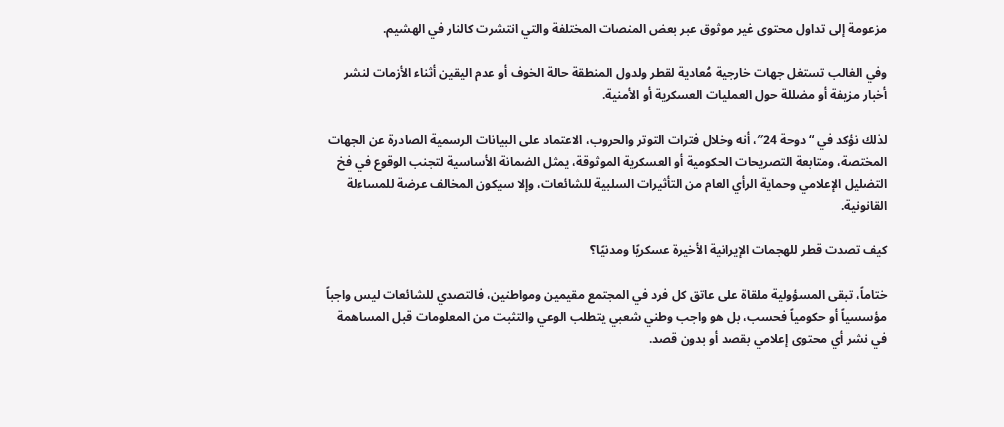مزعومة إلى تداول محتوى غير موثوق عبر بعض المنصات المختلفة والتي انتشرت كالنار في الهشيم.

وفي الغالب تستغل جهات خارجية مُعادية لقطر ولدول المنطقة حالة الخوف أو عدم اليقين أثناء الأزمات لنشر أخبار مزيفة أو مضللة حول العمليات العسكرية أو الأمنية.

لذلك نؤكد في “دوحة 24″، أنه وخلال فترات التوتر والحروب، الاعتماد على البيانات الرسمية الصادرة عن الجهات المختصة، ومتابعة التصريحات الحكومية أو العسكرية الموثوقة، يمثل الضمانة الأساسية لتجنب الوقوع في فخ التضليل الإعلامي وحماية الرأي العام من التأثيرات السلبية للشائعات، وإلا سيكون المخالف عرضة للمساءلة القانونية.

كيف تصدت قطر للهجمات الإيرانية الأخيرة عسكريًا ومدنيًا؟

ختاماً، تبقى المسؤولية ملقاة على عاتق كل فرد في المجتمع مقيمين ومواطنين، فالتصدي للشائعات ليس واجباً مؤسسياً أو حكومياً فحسب، بل هو واجب وطني شعبي يتطلب الوعي والتثبت من المعلومات قبل المساهمة في نشر أي محتوى إعلامي بقصد أو بدون قصد.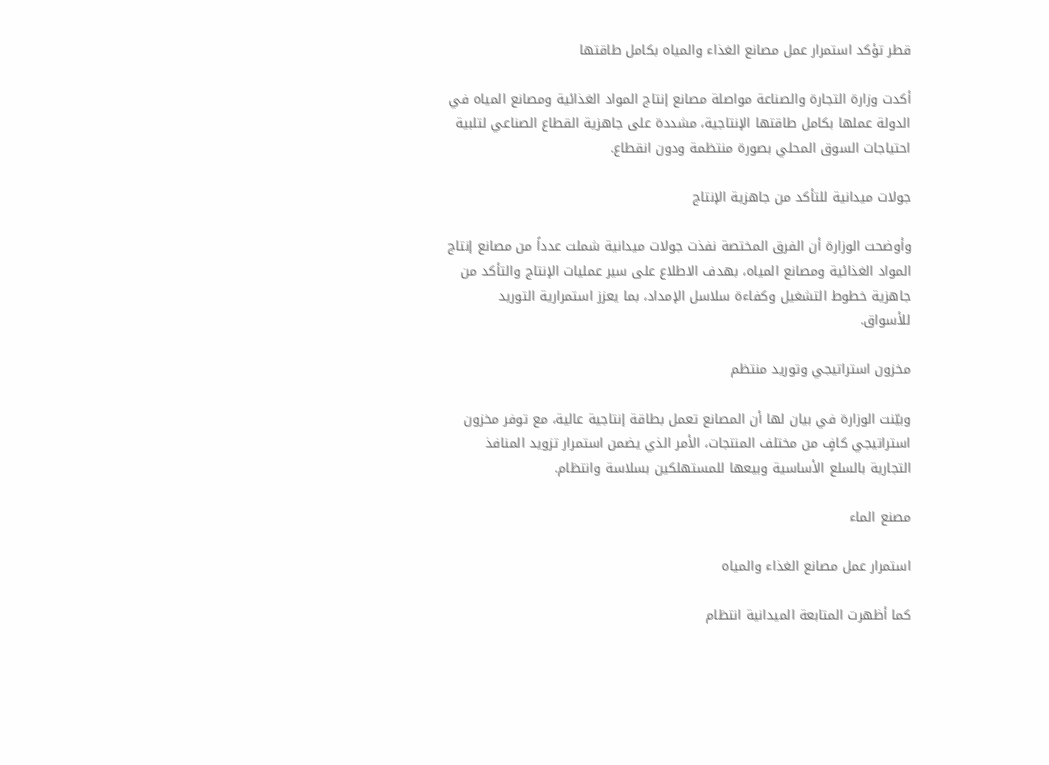قطر تؤكد استمرار عمل مصانع الغذاء والمياه بكامل طاقتها

أكدت وزارة التجارة والصناعة مواصلة مصانع إنتاج المواد الغذائية ومصانع المياه في الدولة عملها بكامل طاقتها الإنتاجية، مشددة على جاهزية القطاع الصناعي لتلبية احتياجات السوق المحلي بصورة منتظمة ودون انقطاع.

جولات ميدانية للتأكد من جاهزية الإنتاج

وأوضحت الوزارة أن الفرق المختصة نفذت جولات ميدانية شملت عدداً من مصانع إنتاج المواد الغذائية ومصانع المياه، بهدف الاطلاع على سير عمليات الإنتاج والتأكد من جاهزية خطوط التشغيل وكفاءة سلاسل الإمداد، بما يعزز استمرارية التوريد للأسواق.

مخزون استراتيجي وتوريد منتظم

وبيّنت الوزارة في بيان لها أن المصانع تعمل بطاقة إنتاجية عالية، مع توفر مخزون استراتيجي كافٍ من مختلف المنتجات، الأمر الذي يضمن استمرار تزويد المنافذ التجارية بالسلع الأساسية وبيعها للمستهلكين بسلاسة وانتظام.

مصنع الماء

استمرار عمل مصانع الغذاء والمياه

كما أظهرت المتابعة الميدانية انتظام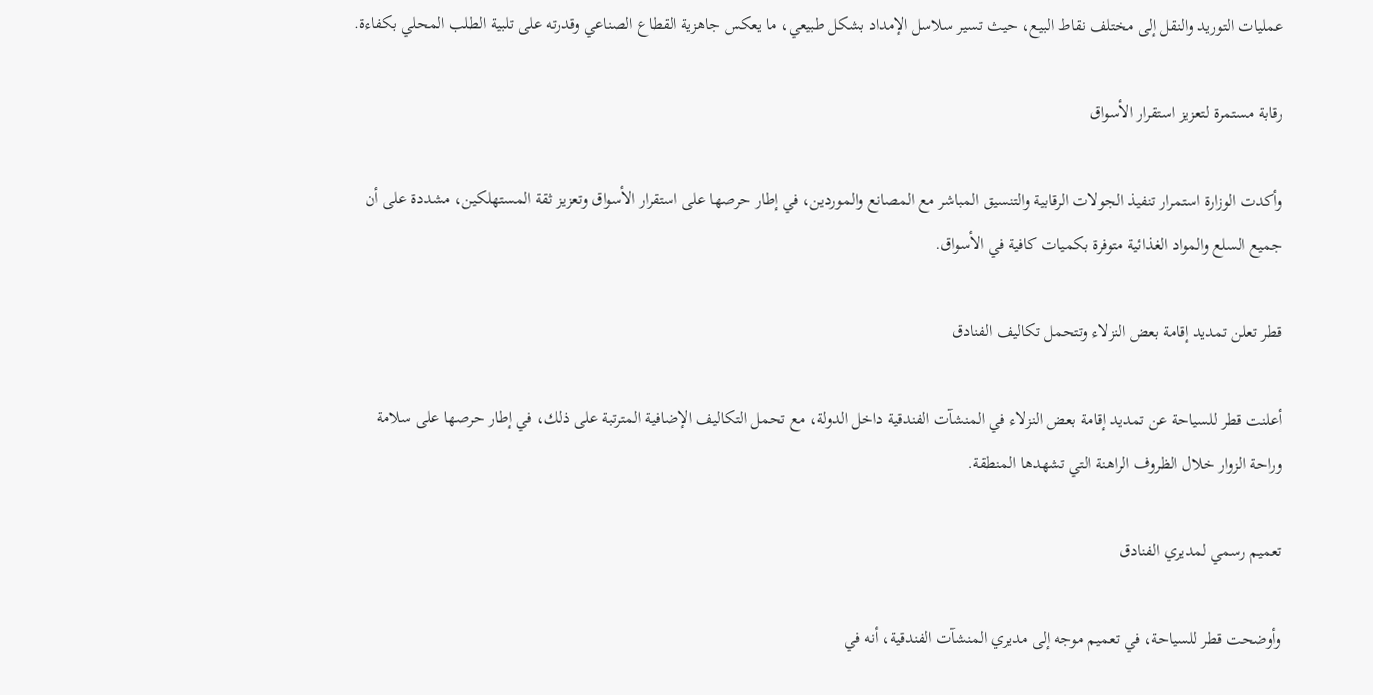عمليات التوريد والنقل إلى مختلف نقاط البيع، حيث تسير سلاسل الإمداد بشكل طبيعي، ما يعكس جاهزية القطاع الصناعي وقدرته على تلبية الطلب المحلي بكفاءة.

رقابة مستمرة لتعزيز استقرار الأسواق

وأكدت الوزارة استمرار تنفيذ الجولات الرقابية والتنسيق المباشر مع المصانع والموردين، في إطار حرصها على استقرار الأسواق وتعزيز ثقة المستهلكين، مشددة على أن جميع السلع والمواد الغذائية متوفرة بكميات كافية في الأسواق.

قطر تعلن تمديد إقامة بعض النزلاء وتتحمل تكاليف الفنادق

أعلنت قطر للسياحة عن تمديد إقامة بعض النزلاء في المنشآت الفندقية داخل الدولة، مع تحمل التكاليف الإضافية المترتبة على ذلك، في إطار حرصها على سلامة وراحة الزوار خلال الظروف الراهنة التي تشهدها المنطقة.

تعميم رسمي لمديري الفنادق

وأوضحت قطر للسياحة، في تعميم موجه إلى مديري المنشآت الفندقية، أنه في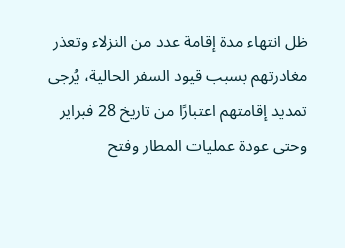ظل انتهاء مدة إقامة عدد من النزلاء وتعذر مغادرتهم بسبب قيود السفر الحالية، يُرجى تمديد إقامتهم اعتبارًا من تاريخ 28 فبراير وحتى عودة عمليات المطار وفتح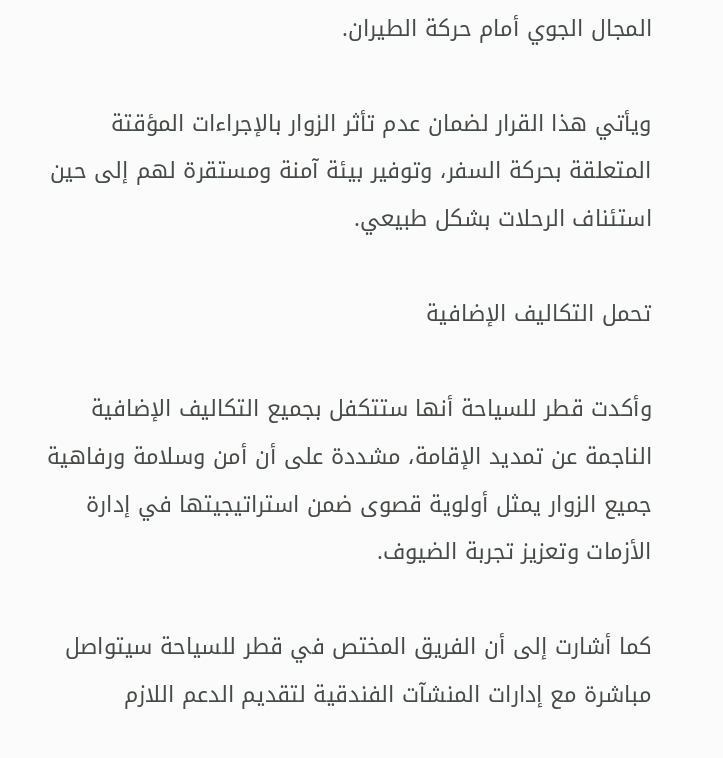المجال الجوي أمام حركة الطيران.

ويأتي هذا القرار لضمان عدم تأثر الزوار بالإجراءات المؤقتة المتعلقة بحركة السفر، وتوفير بيئة آمنة ومستقرة لهم إلى حين استئناف الرحلات بشكل طبيعي.

تحمل التكاليف الإضافية

وأكدت قطر للسياحة أنها ستتكفل بجميع التكاليف الإضافية الناجمة عن تمديد الإقامة، مشددة على أن أمن وسلامة ورفاهية جميع الزوار يمثل أولوية قصوى ضمن استراتيجيتها في إدارة الأزمات وتعزيز تجربة الضيوف.

كما أشارت إلى أن الفريق المختص في قطر للسياحة سيتواصل مباشرة مع إدارات المنشآت الفندقية لتقديم الدعم اللازم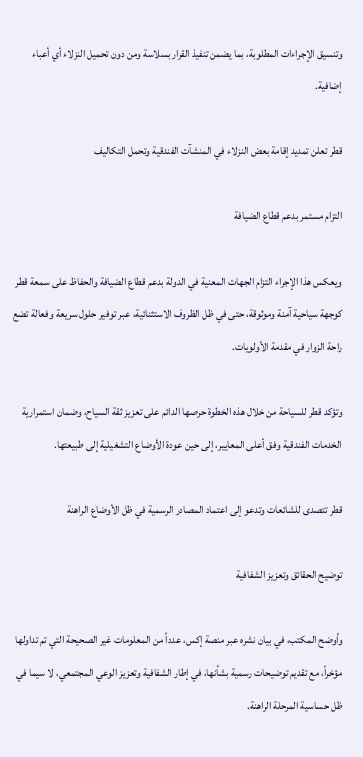وتنسيق الإجراءات المطلوبة، بما يضمن تنفيذ القرار بسلاسة ومن دون تحميل النزلاء أي أعباء إضافية.

قطر تعلن تمديد إقامة بعض النزلاء في المنشآت الفندقية وتحمل التكاليف

التزام مستمر بدعم قطاع الضيافة

ويعكس هذا الإجراء التزام الجهات المعنية في الدولة بدعم قطاع الضيافة والحفاظ على سمعة قطر كوجهة سياحية آمنة وموثوقة، حتى في ظل الظروف الاستثنائية، عبر توفير حلول سريعة وفعالة تضع راحة الزوار في مقدمة الأولويات.

وتؤكد قطر للسياحة من خلال هذه الخطوة حرصها الدائم على تعزيز ثقة السياح، وضمان استمرارية الخدمات الفندقية وفق أعلى المعايير، إلى حين عودة الأوضاع التشغيلية إلى طبيعتها.

قطر تتصدى للشائعات وتدعو إلى اعتماد المصادر الرسمية في ظل الأوضاع الراهنة

توضيح الحقائق وتعزيز الشفافية

وأوضح المكتب، في بيان نشره عبر منصة إكس، عدداً من المعلومات غير الصحيحة التي تم تداولها مؤخراً، مع تقديم توضيحات رسمية بشأنها، في إطار الشفافية وتعزيز الوعي المجتمعي، لا سيما في ظل حساسية المرحلة الراهنة.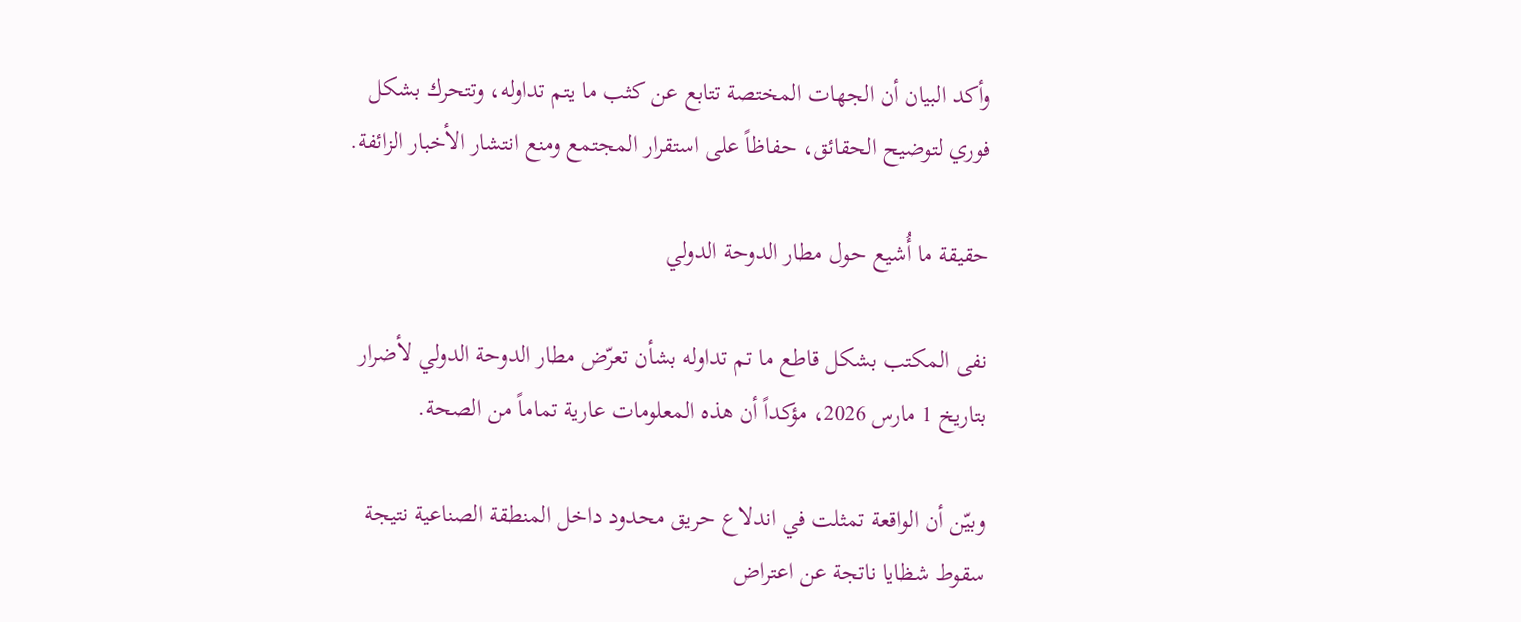وأكد البيان أن الجهات المختصة تتابع عن كثب ما يتم تداوله، وتتحرك بشكل فوري لتوضيح الحقائق، حفاظاً على استقرار المجتمع ومنع انتشار الأخبار الزائفة.

حقيقة ما أُشيع حول مطار الدوحة الدولي

نفى المكتب بشكل قاطع ما تم تداوله بشأن تعرّض مطار الدوحة الدولي لأضرار بتاريخ 1 مارس 2026، مؤكداً أن هذه المعلومات عارية تماماً من الصحة.

وبيّن أن الواقعة تمثلت في اندلاع حريق محدود داخل المنطقة الصناعية نتيجة سقوط شظايا ناتجة عن اعتراض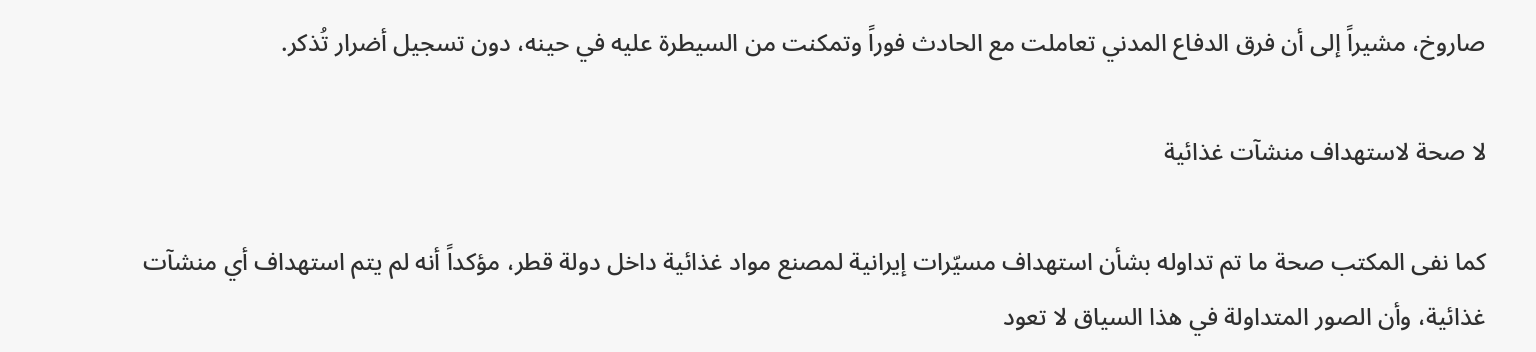صاروخ، مشيراً إلى أن فرق الدفاع المدني تعاملت مع الحادث فوراً وتمكنت من السيطرة عليه في حينه، دون تسجيل أضرار تُذكر.

لا صحة لاستهداف منشآت غذائية

كما نفى المكتب صحة ما تم تداوله بشأن استهداف مسيّرات إيرانية لمصنع مواد غذائية داخل دولة قطر، مؤكداً أنه لم يتم استهداف أي منشآت غذائية، وأن الصور المتداولة في هذا السياق لا تعود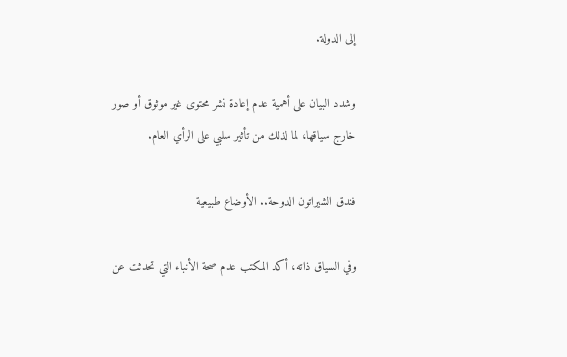إلى الدولة.

وشدد البيان على أهمية عدم إعادة نشر محتوى غير موثوق أو صور خارج سياقها، لما لذلك من تأثير سلبي على الرأي العام.

فندق الشيراتون الدوحة.. الأوضاع طبيعية

وفي السياق ذاته، أكد المكتب عدم صحة الأنباء التي تحدثت عن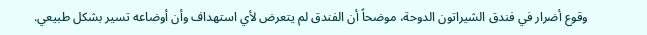وقوع أضرار في فندق الشيراتون الدوحة، موضحاً أن الفندق لم يتعرض لأي استهداف وأن أوضاعه تسير بشكل طبيعي.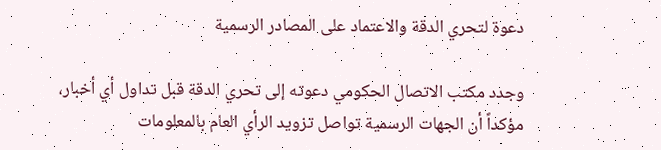دعوة لتحري الدقة والاعتماد على المصادر الرسمية

وجدد مكتب الاتصال الحكومي دعوته إلى تحري الدقة قبل تداول أي أخبار، مؤكداً أن الجهات الرسمية تواصل تزويد الرأي العام بالمعلومات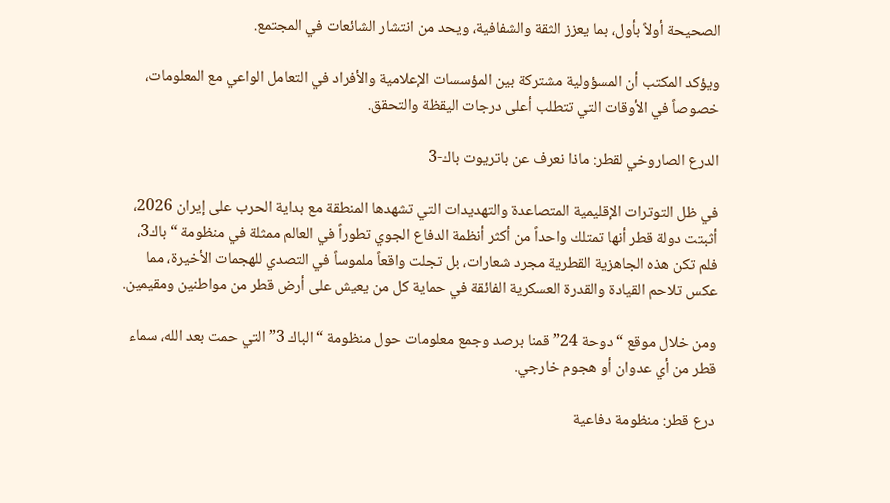الصحيحة أولاً بأول، بما يعزز الثقة والشفافية، ويحد من انتشار الشائعات في المجتمع.

ويؤكد المكتب أن المسؤولية مشتركة بين المؤسسات الإعلامية والأفراد في التعامل الواعي مع المعلومات، خصوصاً في الأوقات التي تتطلب أعلى درجات اليقظة والتحقق.

الدرع الصاروخي لقطر: ماذا نعرف عن باتريوت باك-3

في ظل التوترات الإقليمية المتصاعدة والتهديدات التي تشهدها المنطقة مع بداية الحرب على إيران 2026، أثبتت دولة قطر أنها تمتلك واحداً من أكثر أنظمة الدفاع الجوي تطوراً في العالم ممثلة في منظومة “باك3، فلم تكن هذه الجاهزية القطرية مجرد شعارات، بل تجلت واقعاً ملموساً في التصدي للهجمات الأخيرة، مما عكس تلاحم القيادة والقدرة العسكرية الفائقة في حماية كل من يعيش على أرض قطر من مواطنين ومقيمين.

ومن خلال موقع “دوحة 24” قمنا برصد وجمع معلومات حول منظومة “الباك 3” التي حمت بعد الله، سماء قطر من أي عدوان أو هجوم خارجي.

درع قطر: منظومة دفاعية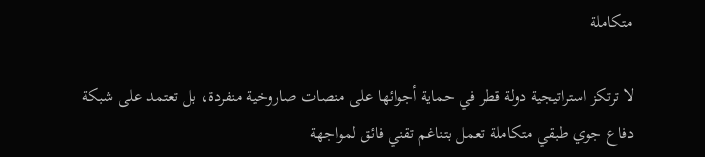متكاملة

لا ترتكز استراتيجية دولة قطر في حماية أجوائها على منصات صاروخية منفردة، بل تعتمد على شبكة دفاع جوي طبقي متكاملة تعمل بتناغم تقني فائق لمواجهة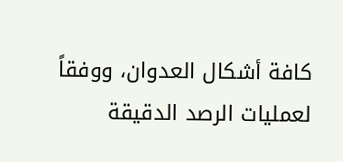كافة أشكال العدوان، ووفقاً لعمليات الرصد الدقيقة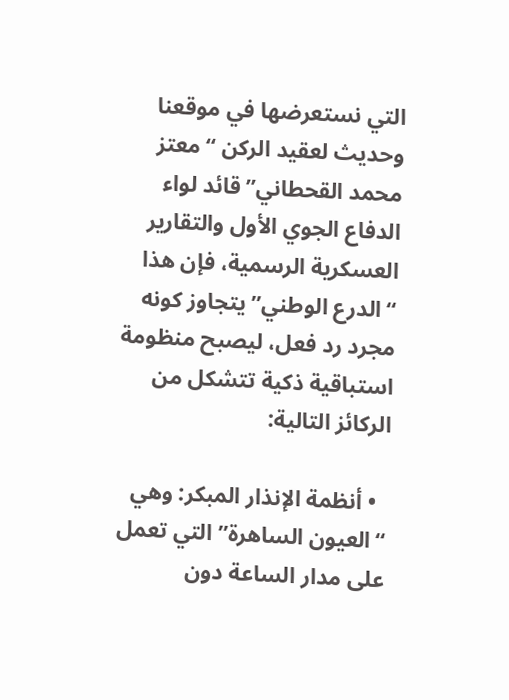التي نستعرضها في موقعنا وحديث لعقيد الركن “معتز محمد القحطاني” قائد لواء الدفاع الجوي الأول والتقارير العسكرية الرسمية، فإن هذا “الدرع الوطني” يتجاوز كونه مجرد رد فعل، ليصبح منظومة استباقية ذكية تتشكل من الركائز التالية:

  • أنظمة الإنذار المبكر: وهي “العيون الساهرة” التي تعمل على مدار الساعة دون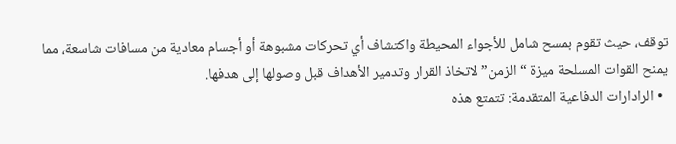توقف، حيث تقوم بمسح شامل للأجواء المحيطة واكتشاف أي تحركات مشبوهة أو أجسام معادية من مسافات شاسعة، مما يمنح القوات المسلحة ميزة “الزمن” لاتخاذ القرار وتدمير الأهداف قبل وصولها إلى هدفها.
  • الرادارات الدفاعية المتقدمة: تتمتع هذه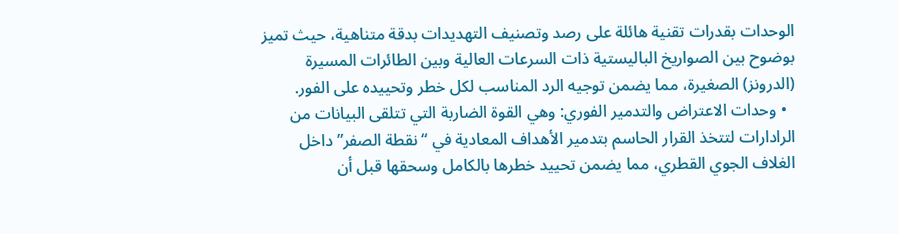الوحدات بقدرات تقنية هائلة على رصد وتصنيف التهديدات بدقة متناهية، حيث تميز بوضوح بين الصواريخ الباليستية ذات السرعات العالية وبين الطائرات المسيرة (الدرونز) الصغيرة، مما يضمن توجيه الرد المناسب لكل خطر وتحييده على الفور.
  • وحدات الاعتراض والتدمير الفوري: وهي القوة الضاربة التي تتلقى البيانات من الرادارات لتتخذ القرار الحاسم بتدمير الأهداف المعادية في “نقطة الصفر” داخل الغلاف الجوي القطري، مما يضمن تحييد خطرها بالكامل وسحقها قبل أن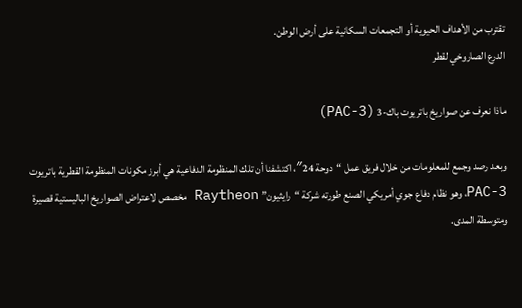تقترب من الأهداف الحيوية أو التجمعات السكانية على أرض الوطن.
الدرع الصاروخي لقطر

ماذا نعرف عن صواريخ باتريوت باك-3 (PAC-3)

وبعد رصد وجمع للمعلومات من خلال فريق عمل “دوحة 24″، اكتشفنا أن تلك المنظومة الدفاعية هي أبرز مكونات المنظومة القطرية باتريوت PAC-3، وهو نظام دفاع جوي أمريكي الصنع طورته شركة “رايثيون” Raytheon مخصص لاعتراض الصواريخ الباليستية قصيرة ومتوسطة المدى.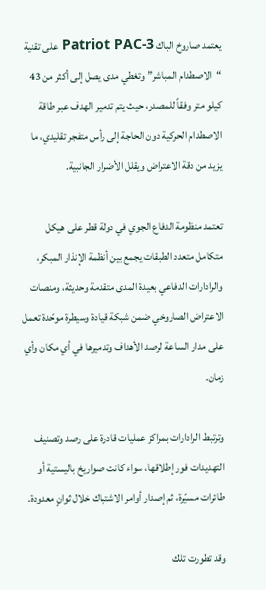يعتمد صاروخ الباك Patriot PAC-3 على تقنية “الاصطدام المباشر” وتغطي مدى يصل إلى أكثر من 43 كيلو متر وفقاً للمصدر، حيث يتم تدمير الهدف عبر طاقة الاصطدام الحركية دون الحاجة إلى رأس متفجر تقليدي، ما يزيد من دقة الاعتراض ويقلل الأضرار الجانبية.

تعتمد منظومة الدفاع الجوي في دولة قطر على هيكل متكامل متعدد الطبقات يجمع بين أنظمة الإنذار المبكر، والرادارات الدفاعي بعيدة المدى متقدمة وحديثة، ومنصات الاعتراض الصاروخي ضمن شبكة قيادة وسيطرة موحّدة تعمل على مدار الساعة لرصد الأهداف وتدميرها في أي مكان وأي زمان.

وترتبط الرادارات بمراكز عمليات قادرة على رصد وتصنيف التهديدات فور إطلاقها، سواء كانت صواريخ باليستية أو طائرات مسيّرة، ثم إصدار أوامر الاشتباك خلال ثوانٍ معدودة.

وقد تطورت تلك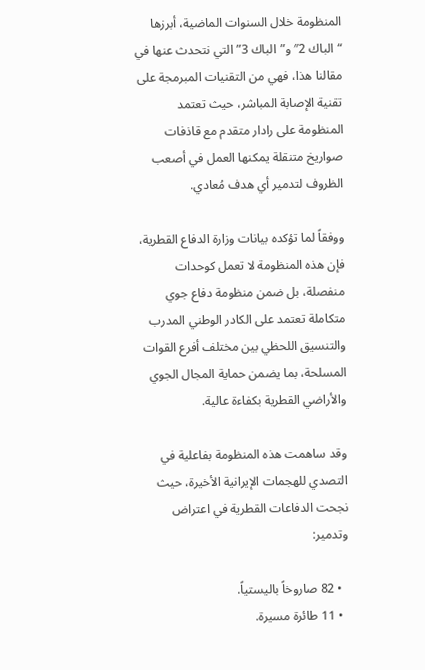المنظومة خلال السنوات الماضية، أبرزها “الباك 2″ و”الباك 3” التي نتحدث عنها في مقالنا هذا، فهي من التقنيات المبرمجة على تقنية الإصابة المباشر، حيث تعتمد المنظومة على رادار متقدم مع قاذفات صواريخ متنقلة يمكنها العمل في أصعب الظروف لتدمير أي هدف مُعادي.

ووفقاً لما تؤكده بيانات وزارة الدفاع القطرية، فإن هذه المنظومة لا تعمل كوحدات منفصلة، بل ضمن منظومة دفاع جوي متكاملة تعتمد على الكادر الوطني المدرب والتنسيق اللحظي بين مختلف أفرع القوات المسلحة، بما يضمن حماية المجال الجوي والأراضي القطرية بكفاءة عالية.

وقد ساهمت هذه المنظومة بفاعلية في التصدي للهجمات الإيرانية الأخيرة، حيث نجحت الدفاعات القطرية في اعتراض وتدمير:

  • 82 صاروخاً باليستياً.
  • 11 طائرة مسيرة.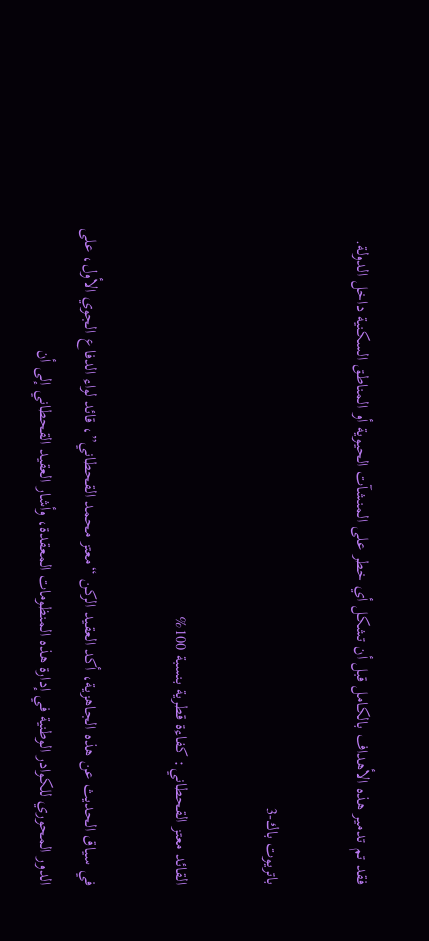فقد تم تدمير هذه الأهداف بالكامل قبل أن تشكل أي خطر على المنشآت الحيوية أو المناطق السكنية داخل الدولة.

باتريوت باك-3

القائد معتز القحطاني: كفاءة قطرية بنسبة 100%

في سياق الحديث عن هذه الجاهزية، أكد العقيد الركن “معتز محمد القحطاني”، قائد لواء الدفاع الجوي الأول، على الدور المحوري للكوادر الوطنية في إدارة هذه المنظومات المعقدة، وأشار العقيد القحطاني إلى أن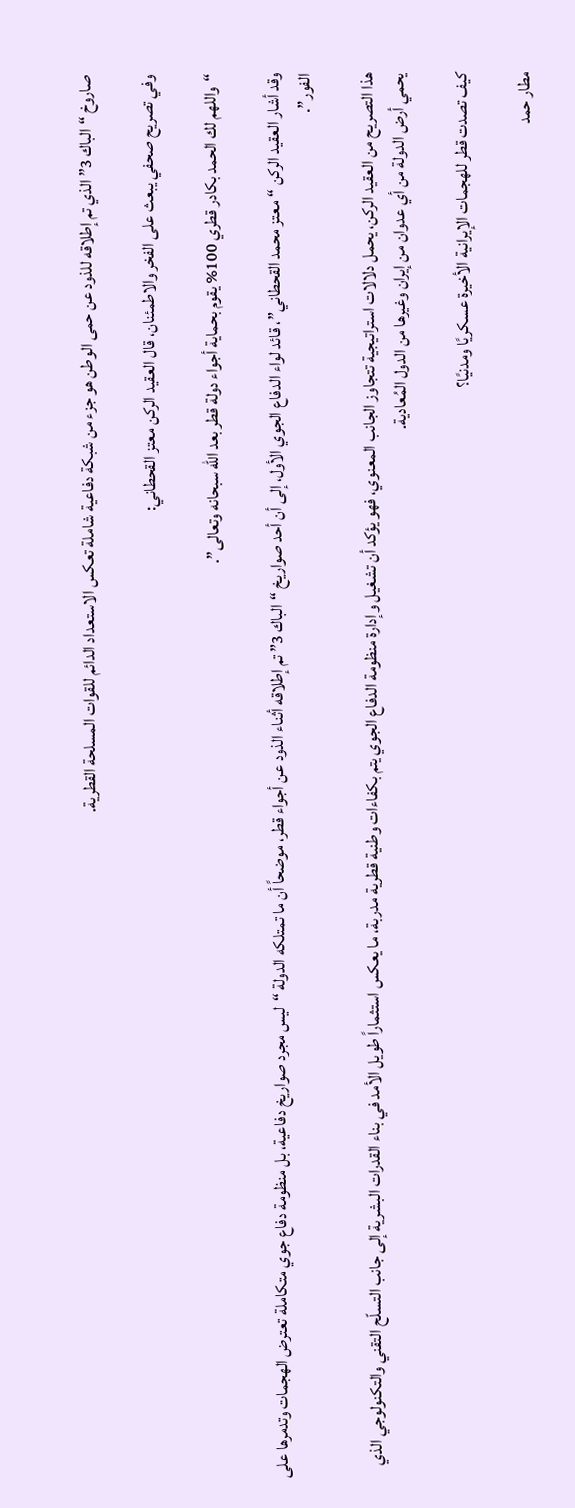صاروخ “الباك 3” الذي تم إطلاقه للذود عن حمى الوطن هو جزء من شبكة دفاعية شاملة تعكس الاستعداد الدائم للقوات المسلحة القطرية.

وفي تصريح صحفي يبعث على الفخر والاطمئنان، قال العقيد الركن معتز القحطاني:

“واللهم لك الحمد بكادر قطري 100% يقوم بحماية أجواء دولة قطر بعد الله سبحانه وتعالى”.

وقد أشار العقيد الركن “معتز محمد القحطاني”، قائد لواء الدفاع الجوي الأول، إلى أن أحد صواريخ “الباك 3” تم إطلاقه أثناء الذود عن أجواء قطر، موضحاً أن ما تمتلكه الدولة “ليس مجرد صواريخ دفاعية، بل منظومة دفاع جوي متكاملة تعترض الهجمات وتدمرها على الفور”.

هذا التصريح من العقيد الركن، يحمل دلالات استراتيجية تتجاوز الجانب المعنوي، فهو يؤكد أن تشغيل وإدارة منظومة الدفاع الجوي يتم بكفاءات وطنية قطرية مدربة، ما يعكس استثماراً طويل الأمد في بناء القدرات البشرية إلى جانب التسلّح التقني والتكنولوجي الذي يحمي أرض الدولة من أي عدوان من إيران وغيرها من الدول المُعادية.

كيف تصدت قطر للهجمات الإيرانية الأخيرة عسكريًا ومدنيًا؟

مطار حمد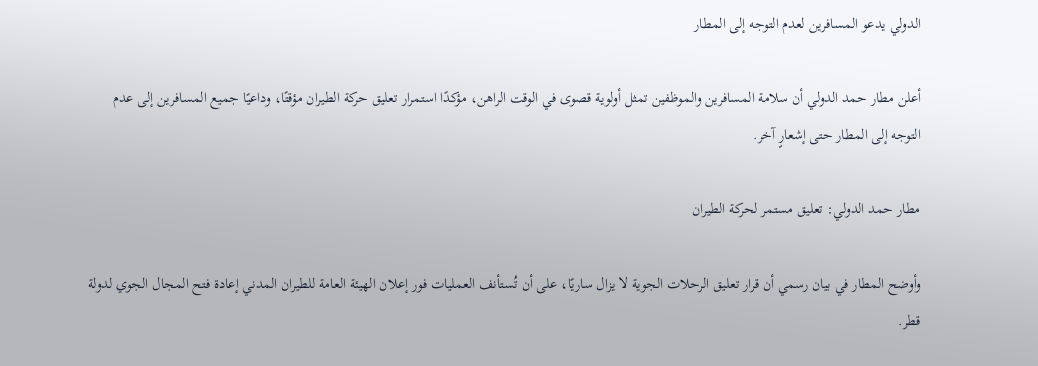الدولي يدعو المسافرين لعدم التوجه إلى المطار

أعلن مطار حمد الدولي أن سلامة المسافرين والموظفين تمثل أولوية قصوى في الوقت الراهن، مؤكدًا استمرار تعليق حركة الطيران مؤقتًا، وداعيًا جميع المسافرين إلى عدم التوجه إلى المطار حتى إشعارٍ آخر.

مطار حمد الدولي: تعليق مستمر لحركة الطيران

وأوضح المطار في بيان رسمي أن قرار تعليق الرحلات الجوية لا يزال ساريًا، على أن تُستأنف العمليات فور إعلان الهيئة العامة للطيران المدني إعادة فتح المجال الجوي لدولة قطر.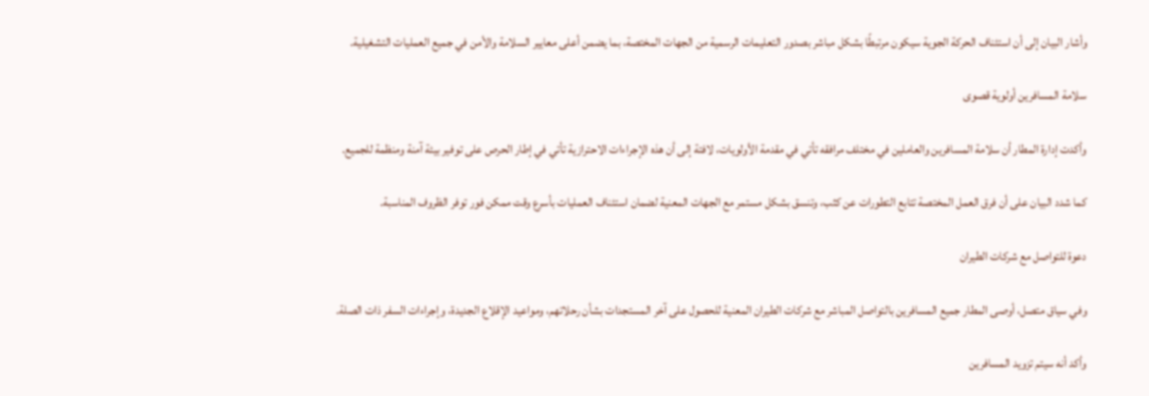وأشار البيان إلى أن استئناف الحركة الجوية سيكون مرتبطًا بشكل مباشر بصدور التعليمات الرسمية من الجهات المختصة، بما يضمن أعلى معايير السلامة والأمن في جميع العمليات التشغيلية.

سلامة المسافرين أولوية قصوى

وأكدت إدارة المطار أن سلامة المسافرين والعاملين في مختلف مرافقه تأتي في مقدمة الأولويات، لافتة إلى أن هذه الإجراءات الاحترازية تأتي في إطار الحرص على توفير بيئة آمنة ومنظمة للجميع.

كما شدد البيان على أن فرق العمل المختصة تتابع التطورات عن كثب، وتنسق بشكل مستمر مع الجهات المعنية لضمان استئناف العمليات بأسرع وقت ممكن فور توفر الظروف المناسبة.

دعوة للتواصل مع شركات الطيران

وفي سياق متصل، أوصى المطار جميع المسافرين بالتواصل المباشر مع شركات الطيران المعنية للحصول على آخر المستجدات بشأن رحلاتهم، ومواعيد الإقلاع الجديدة، وإجراءات السفر ذات الصلة.

وأكد أنه سيتم تزويد المسافرين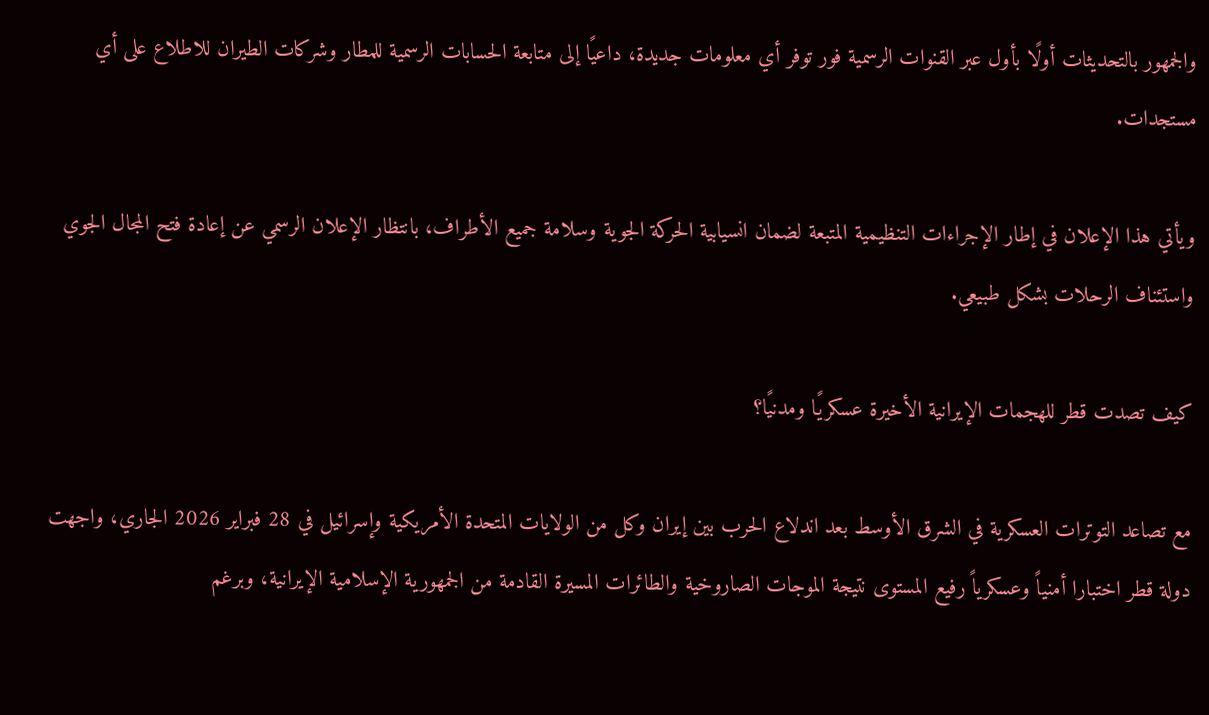والجمهور بالتحديثات أولًا بأول عبر القنوات الرسمية فور توفر أي معلومات جديدة، داعيًا إلى متابعة الحسابات الرسمية للمطار وشركات الطيران للاطلاع على أي مستجدات.

ويأتي هذا الإعلان في إطار الإجراءات التنظيمية المتبعة لضمان انسيابية الحركة الجوية وسلامة جميع الأطراف، بانتظار الإعلان الرسمي عن إعادة فتح المجال الجوي واستئناف الرحلات بشكل طبيعي.

كيف تصدت قطر للهجمات الإيرانية الأخيرة عسكريًا ومدنيًا؟

مع تصاعد التوترات العسكرية في الشرق الأوسط بعد اندلاع الحرب بين إيران وكل من الولايات المتحدة الأمريكية وإسرائيل في 28 فبراير 2026 الجاري، واجهت دولة قطر اختبارا أمنياً وعسكرياً رفيع المستوى نتيجة الموجات الصاروخية والطائرات المسيرة القادمة من الجمهورية الإسلامية الإيرانية، وبرغم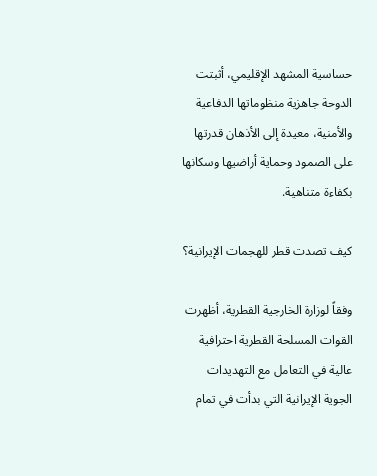حساسية المشهد الإقليمي، أثبتت الدوحة جاهزية منظوماتها الدفاعية والأمنية، معيدة إلى الأذهان قدرتها على الصمود وحماية أراضيها وسكانها بكفاءة متناهية.

كيف تصدت قطر للهجمات الإيرانية؟

وفقاً لوزارة الخارجية القطرية، أظهرت القوات المسلحة القطرية احترافية عالية في التعامل مع التهديدات الجوية الإيرانية التي بدأت في تمام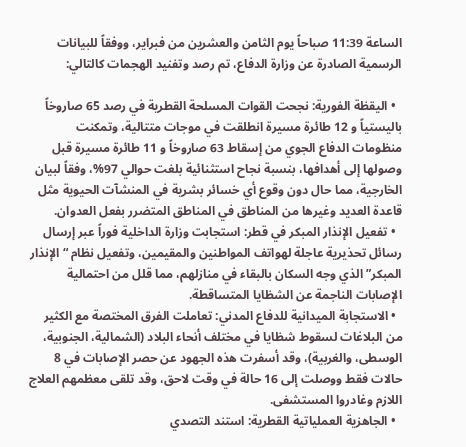الساعة 11:39 صباحاً يوم الثامن والعشرين من فبراير، ووفقاً للبيانات الرسمية الصادرة عن وزارة الدفاع، تم رصد وتفنيد الهجمات كالتالي:

  • اليقظة الفورية: نجحت القوات المسلحة القطرية في رصد 65 صاروخاً باليستياً و 12 طائرة مسيرة انطلقت في موجات متتالية، وتمكنت منظومات الدفاع الجوي من إسقاط 63 صاروخاً و 11 طائرة مسيرة قبل وصولها إلى أهدافها، بنسبة نجاح استثنائية بلغت حوالي 97%، وفقاً لبيان الخارجية، مما حال دون وقوع أي خسائر بشرية في المنشآت الحيوية مثل قاعدة العديد وغيرها من المناطق في المناطق المتضرر بفعل العدوان.
  • تفعيل الإنذار المبكر في قطر: استجابت وزارة الداخلية فوراً عبر إرسال رسائل تحذيرية عاجلة لهواتف المواطنين والمقيمين، وتفعيل نظام “الإنذار المبكر” الذي وجه السكان بالبقاء في منازلهم، مما قلل من احتمالية الإصابات الناجمة عن الشظايا المتساقطة.
  • الاستجابة الميدانية للدفاع المدني: تعاملت الفرق المختصة مع الكثير من البلاغات لسقوط شظايا في مختلف أنحاء البلاد (الشمالية، الجنوبية، الوسطى، والغربية)، وقد أسفرت هذه الجهود عن حصر الإصابات في 8 حالات فقط ووصلت إلى 16 حالة في وقت لاحق، وقد تلقى معظمهم العلاج اللازم وغادروا المستشفى.
  • الجاهزية العملياتية القطرية: استند التصدي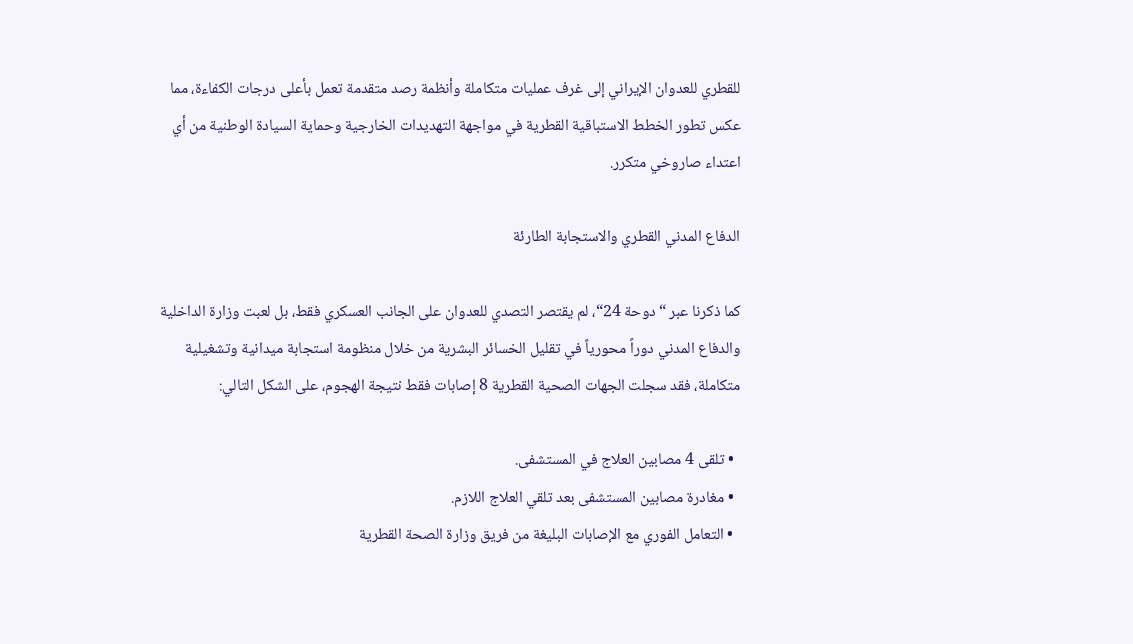للقطري للعدوان الإيراني إلى غرف عمليات متكاملة وأنظمة رصد متقدمة تعمل بأعلى درجات الكفاءة، مما عكس تطور الخطط الاستباقية القطرية في مواجهة التهديدات الخارجية وحماية السيادة الوطنية من أي اعتداء صاروخي متكرر.

الدفاع المدني القطري والاستجابة الطارئة

كما ذكرنا عبر “دوحة 24“، لم يقتصر التصدي للعدوان على الجانب العسكري فقط، بل لعبت وزارة الداخلية والدفاع المدني دوراً محورياً في تقليل الخسائر البشرية من خلال منظومة استجابة ميدانية وتشغيلية متكاملة، فقد سجلت الجهات الصحية القطرية 8 إصابات فقط نتيجة الهجوم، على الشكل التالي:

  • تلقى 4 مصابين العلاج في المستشفى.
  • مغادرة مصابين المستشفى بعد تلقي العلاج اللازم.
  • التعامل الفوري مع الإصابات البليغة من فريق وزارة الصحة القطرية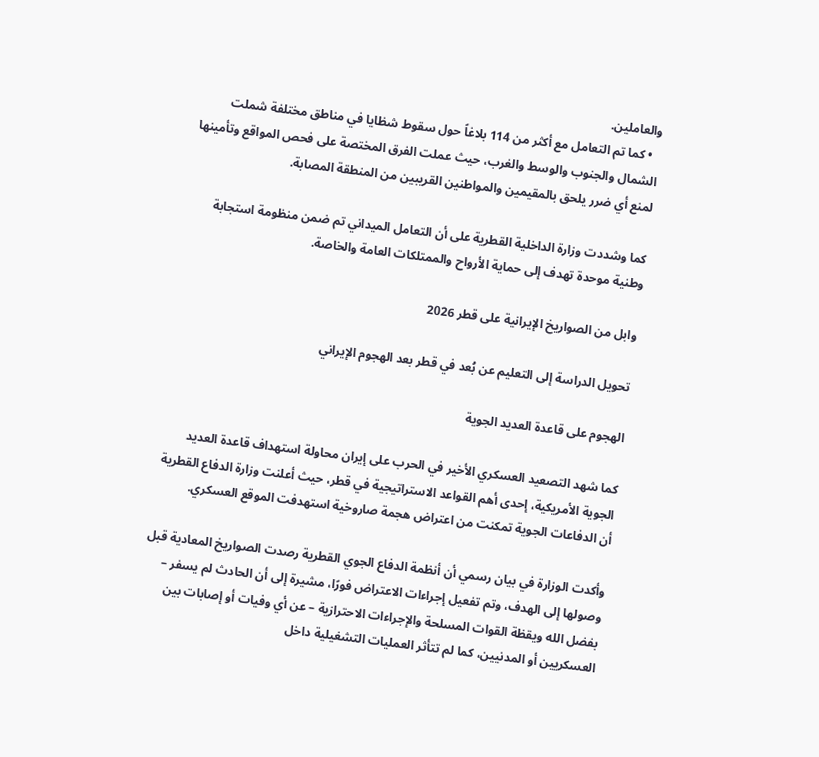والعاملين.
  • كما تم التعامل مع أكثر من 114 بلاغاً حول سقوط شظايا في مناطق مختلفة شملت الشمال والجنوب والوسط والغرب، حيث عملت الفرق المختصة على فحص المواقع وتأمينها لمنع أي ضرر يلحق بالمقيمين والمواطنين القريبين من المنطقة المصابة.

كما وشددت وزارة الداخلية القطرية على أن التعامل الميداني تم ضمن منظومة استجابة وطنية موحدة تهدف إلى حماية الأرواح والممتلكات العامة والخاصة.

وابل من الصواريخ الإيرانية على قطر 2026

تحويل الدراسة إلى التعليم عن بُعد في قطر بعد الهجوم الإيراني

الهجوم على قاعدة العديد الجوية

كما شهد التصعيد العسكري الأخير في الحرب على إيران محاولة استهداف قاعدة العديد الجوية الأمريكية، إحدى أهم القواعد الاستراتيجية في قطر، حيث أعلنت وزارة الدفاع القطرية أن الدفاعات الجوية تمكنت من اعتراض هجمة صاروخية استهدفت الموقع العسكري.

وأكدت الوزارة في بيان رسمي أن أنظمة الدفاع الجوي القطرية رصدت الصواريخ المعادية قبل وصولها إلى الهدف، وتم تفعيل إجراءات الاعتراض فورًا، مشيرة إلى أن الحادث لم يسفر – بفضل الله ويقظة القوات المسلحة والإجراءات الاحترازية – عن أي وفيات أو إصابات بين العسكريين أو المدنيين، كما لم تتأثر العمليات التشغيلية داخل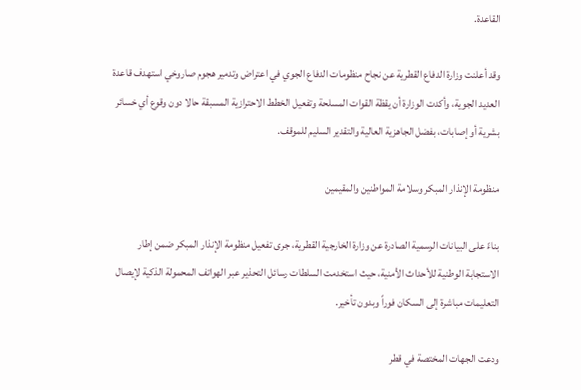القاعدة.

وقد أعلنت وزارة الدفاع القطرية عن نجاح منظومات الدفاع الجوي في اعتراض وتدمير هجوم صاروخي استهدف قاعدة العديد الجوية، وأكدت الوزارة أن يقظة القوات المسلحة وتفعيل الخطط الاحترازية المسبقة حالا دون وقوع أي خسائر بشرية أو إصابات، بفضل الجاهزية العالية والتقدير السليم للموقف.

منظومة الإنذار المبكر وسلامة المواطنين والمقيمين

بناءً على البيانات الرسمية الصادرة عن وزارة الخارجية القطرية، جرى تفعيل منظومة الإنذار المبكر ضمن إطار الاستجابة الوطنية للأحداث الأمنية، حيث استخدمت السلطات رسائل التحذير عبر الهواتف المحمولة الذكية لإيصال التعليمات مباشرة إلى السكان فوراً وبدون تأخير.

ودعت الجهات المختصة في قطر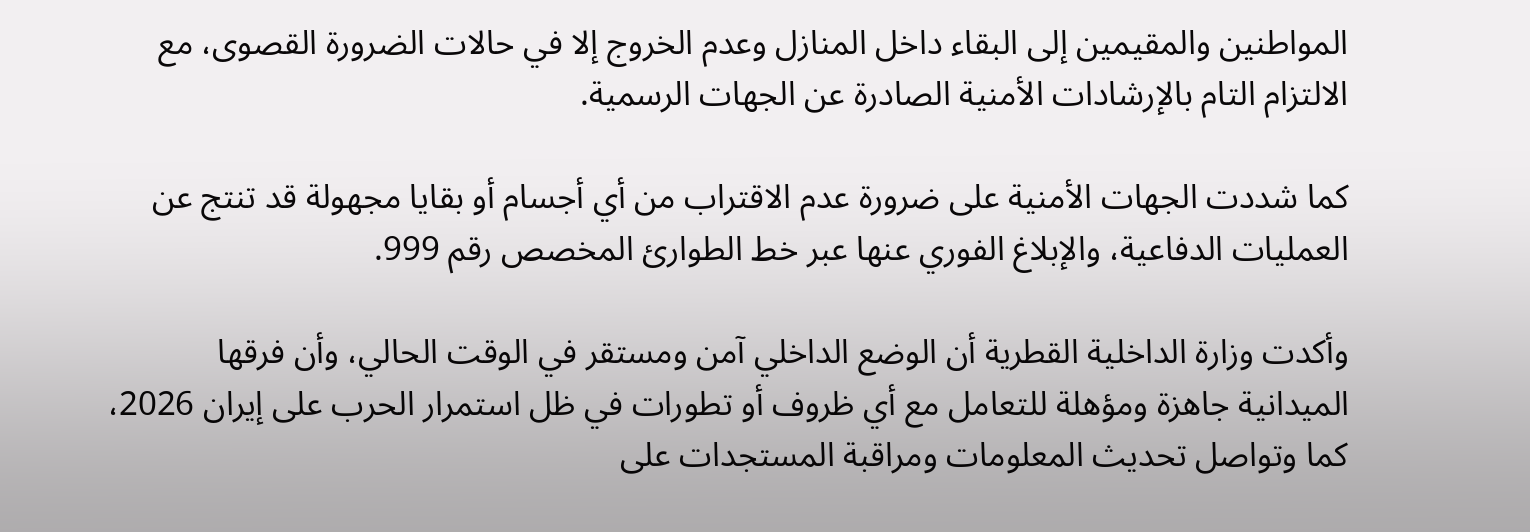المواطنين والمقيمين إلى البقاء داخل المنازل وعدم الخروج إلا في حالات الضرورة القصوى، مع الالتزام التام بالإرشادات الأمنية الصادرة عن الجهات الرسمية.

كما شددت الجهات الأمنية على ضرورة عدم الاقتراب من أي أجسام أو بقايا مجهولة قد تنتج عن العمليات الدفاعية، والإبلاغ الفوري عنها عبر خط الطوارئ المخصص رقم 999.

وأكدت وزارة الداخلية القطرية أن الوضع الداخلي آمن ومستقر في الوقت الحالي، وأن فرقها الميدانية جاهزة ومؤهلة للتعامل مع أي ظروف أو تطورات في ظل استمرار الحرب على إيران 2026، كما وتواصل تحديث المعلومات ومراقبة المستجدات على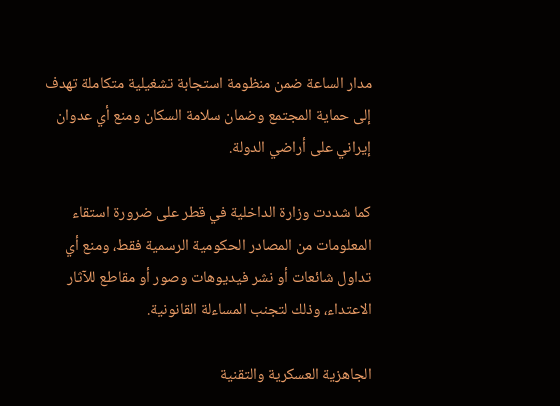مدار الساعة ضمن منظومة استجابة تشغيلية متكاملة تهدف إلى حماية المجتمع وضمان سلامة السكان ومنع أي عدوان إيراني على أراضي الدولة.

كما شددت وزارة الداخلية في قطر على ضرورة استقاء المعلومات من المصادر الحكومية الرسمية فقط، ومنع أي تداول شائعات أو نشر فيديوهات وصور أو مقاطع للآثار الاعتداء، وذلك لتجنب المساءلة القانونية.

الجاهزية العسكرية والتقنية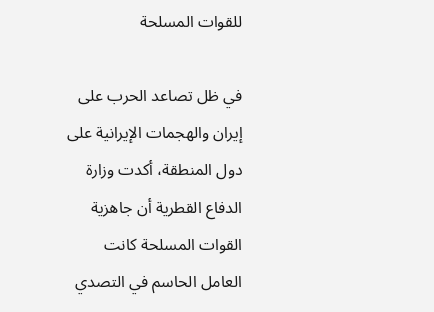للقوات المسلحة

في ظل تصاعد الحرب على إيران والهجمات الإيرانية على دول المنطقة، أكدت وزارة الدفاع القطرية أن جاهزية القوات المسلحة كانت العامل الحاسم في التصدي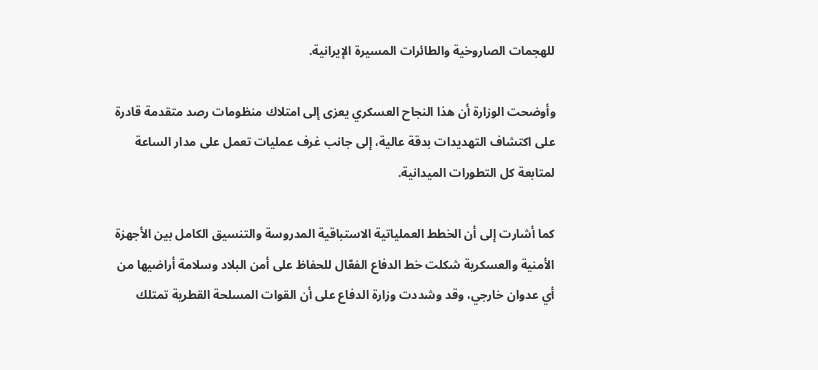للهجمات الصاروخية والطائرات المسيرة الإيرانية.

وأوضحت الوزارة أن هذا النجاح العسكري يعزى إلى امتلاك منظومات رصد متقدمة قادرة على اكتشاف التهديدات بدقة عالية، إلى جانب غرف عمليات تعمل على مدار الساعة لمتابعة كل التطورات الميدانية.

كما أشارت إلى أن الخطط العملياتية الاستباقية المدروسة والتنسيق الكامل بين الأجهزة الأمنية والعسكرية شكلت خط الدفاع الفعّال للحفاظ على أمن البلاد وسلامة أراضيها من أي عدوان خارجي، وقد وشددت وزارة الدفاع على أن القوات المسلحة القطرية تمتلك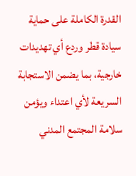القدرة الكاملة على حماية سيادة قطر وردع أي تهديدات خارجية، بما يضمن الاستجابة السريعة لأي اعتداء ويؤمن سلامة المجتمع المدني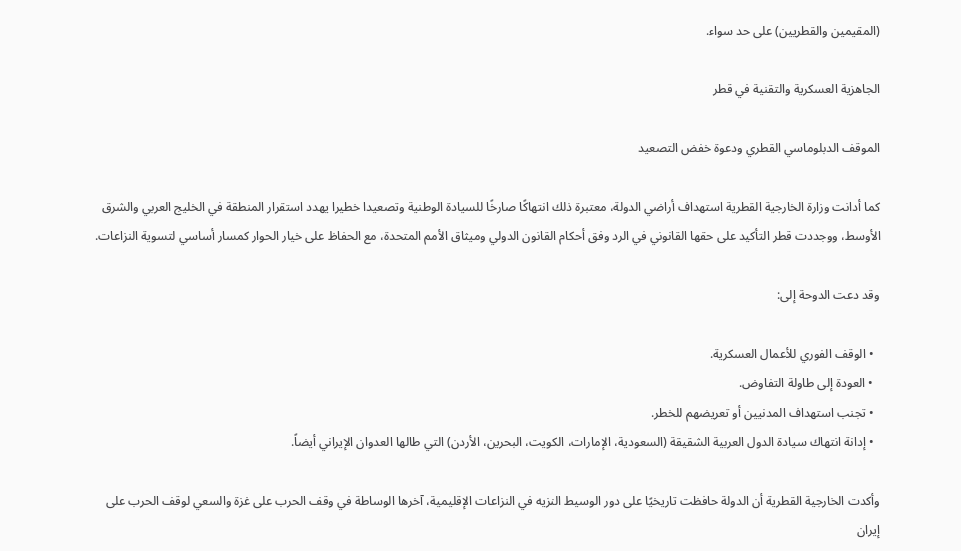(المقيمين والقطريين) على حد سواء.

الجاهزية العسكرية والتقنية في قطر

الموقف الدبلوماسي القطري ودعوة خفض التصعيد

كما أدانت وزارة الخارجية القطرية استهداف أراضي الدولة، معتبرة ذلك انتهاكًا صارخًا للسيادة الوطنية وتصعيدا خطيرا يهدد استقرار المنطقة في الخليج العربي والشرق الأوسط، ووجددت قطر التأكيد على حقها القانوني في الرد وفق أحكام القانون الدولي وميثاق الأمم المتحدة، مع الحفاظ على خيار الحوار كمسار أساسي لتسوية النزاعات.

وقد دعت الدوحة إلى:

  • الوقف الفوري للأعمال العسكرية.
  • العودة إلى طاولة التفاوض.
  • تجنب استهداف المدنيين أو تعريضهم للخطر.
  • إدانة انتهاك سيادة الدول العربية الشقيقة (السعودية، الإمارات، الكويت، البحرين، الأردن) التي طالها العدوان الإيراني أيضاً.

وأكدت الخارجية القطرية أن الدولة حافظت تاريخيًا على دور الوسيط النزيه في النزاعات الإقليمية، آخرها الوساطة في وقف الحرب على غزة والسعي لوقف الحرب على إيران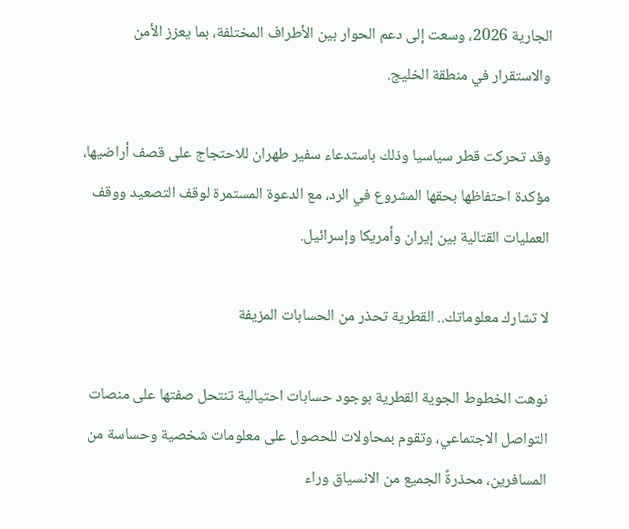الجارية 2026، وسعت إلى دعم الحوار بين الأطراف المختلفة، بما يعزز الأمن والاستقرار في منطقة الخليج.

وقد تحركت قطر سياسيا وذلك باستدعاء سفير طهران للاحتجاج على قصف أراضيها، مؤكدة احتفاظها بحقها المشروع في الرد، مع الدعوة المستمرة لوقف التصعيد ووقف العمليات القتالية بين إيران وأمريكا وإسرائيل.

لا تشارك معلوماتك.. القطرية تحذر من الحسابات المزيفة

نوهت الخطوط الجوية القطرية بوجود حسابات احتيالية تنتحل صفتها على منصات التواصل الاجتماعي، وتقوم بمحاولات للحصول على معلومات شخصية وحساسة من المسافرين، محذرةً الجميع من الانسياق وراء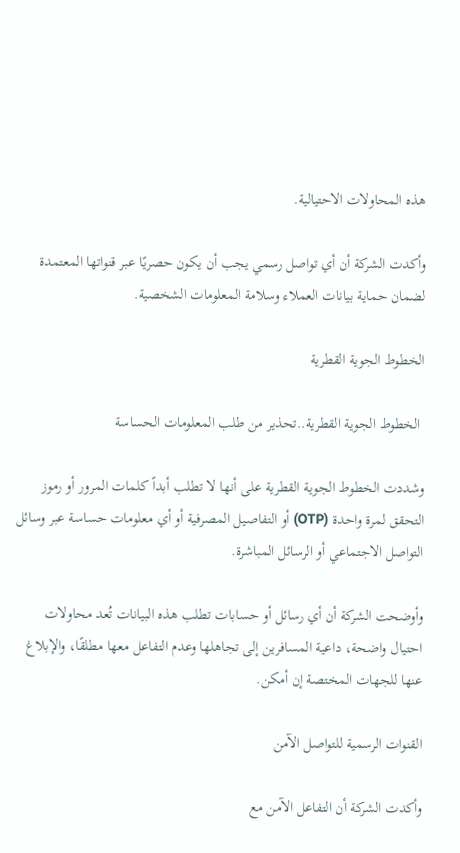هذه المحاولات الاحتيالية.

وأكدت الشركة أن أي تواصل رسمي يجب أن يكون حصريًا عبر قنواتها المعتمدة لضمان حماية بيانات العملاء وسلامة المعلومات الشخصية.

الخطوط الجوية القطرية

 الخطوط الجوية القطرية..تحذير من طلب المعلومات الحساسة

وشددت الخطوط الجوية القطرية على أنها لا تطلب أبداً كلمات المرور أو رموز التحقق لمرة واحدة (OTP) أو التفاصيل المصرفية أو أي معلومات حساسة عبر وسائل التواصل الاجتماعي أو الرسائل المباشرة.

وأوضحت الشركة أن أي رسائل أو حسابات تطلب هذه البيانات تُعد محاولات احتيال واضحة، داعية المسافرين إلى تجاهلها وعدم التفاعل معها مطلقًا، والإبلاغ عنها للجهات المختصة إن أمكن.

القنوات الرسمية للتواصل الآمن

وأكدت الشركة أن التفاعل الآمن مع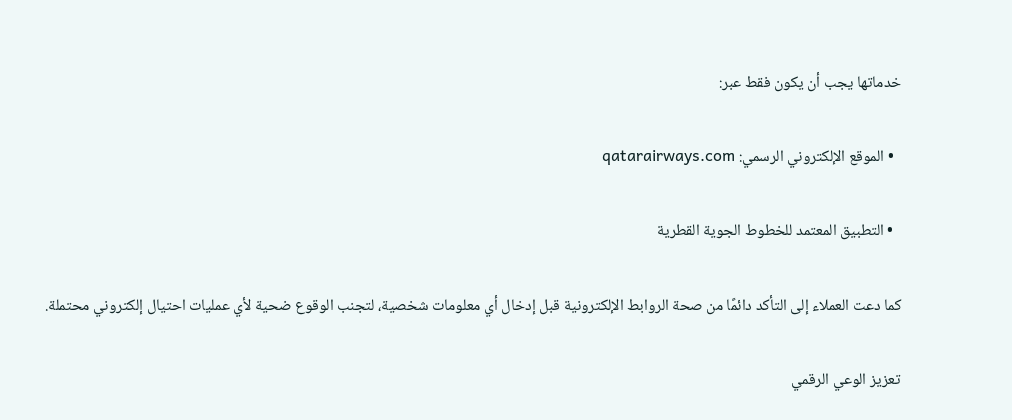خدماتها يجب أن يكون فقط عبر:

  • الموقع الإلكتروني الرسمي: qatarairways.com

  • التطبيق المعتمد للخطوط الجوية القطرية

كما دعت العملاء إلى التأكد دائمًا من صحة الروابط الإلكترونية قبل إدخال أي معلومات شخصية، لتجنب الوقوع ضحية لأي عمليات احتيال إلكتروني محتملة.

تعزيز الوعي الرقمي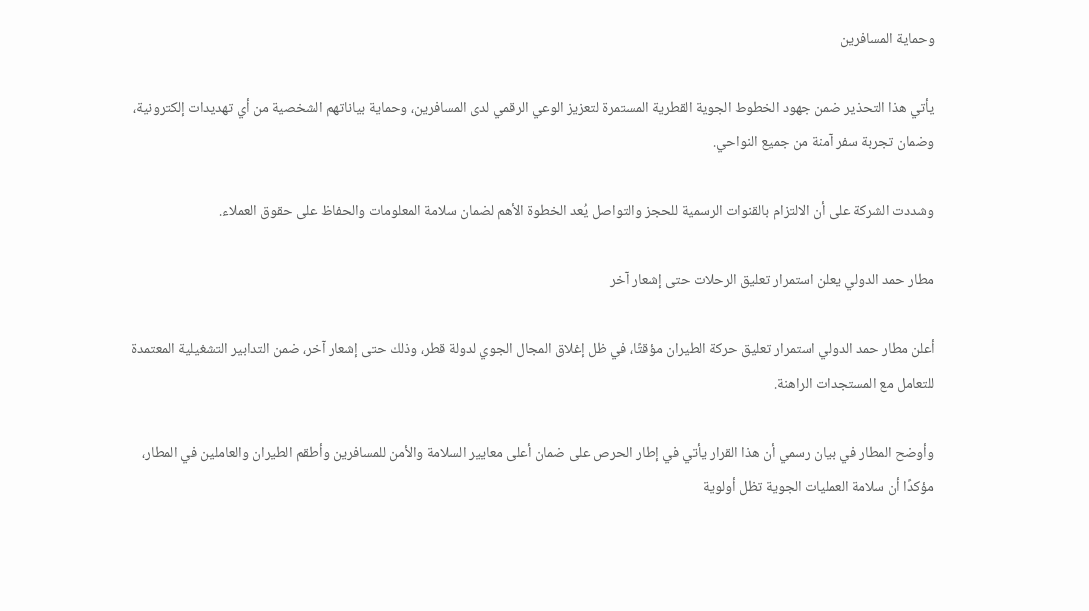وحماية المسافرين

يأتي هذا التحذير ضمن جهود الخطوط الجوية القطرية المستمرة لتعزيز الوعي الرقمي لدى المسافرين، وحماية بياناتهم الشخصية من أي تهديدات إلكترونية، وضمان تجربة سفر آمنة من جميع النواحي.

وشددت الشركة على أن الالتزام بالقنوات الرسمية للحجز والتواصل يُعد الخطوة الأهم لضمان سلامة المعلومات والحفاظ على حقوق العملاء.

مطار حمد الدولي يعلن استمرار تعليق الرحلات حتى إشعار آخر

أعلن مطار حمد الدولي استمرار تعليق حركة الطيران مؤقتًا، في ظل إغلاق المجال الجوي لدولة قطر، وذلك حتى إشعار آخر، ضمن التدابير التشغيلية المعتمدة للتعامل مع المستجدات الراهنة.

وأوضح المطار في بيان رسمي أن هذا القرار يأتي في إطار الحرص على ضمان أعلى معايير السلامة والأمن للمسافرين وأطقم الطيران والعاملين في المطار، مؤكدًا أن سلامة العمليات الجوية تظل أولوية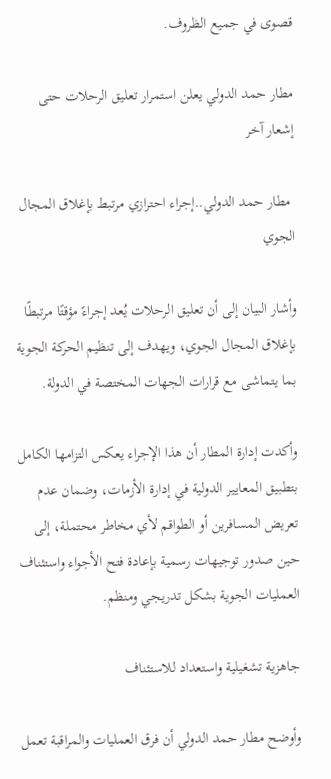قصوى في جميع الظروف.

مطار حمد الدولي يعلن استمرار تعليق الرحلات حتى إشعار آخر

 مطار حمد الدولي..إجراء احترازي مرتبط بإغلاق المجال الجوي

وأشار البيان إلى أن تعليق الرحلات يُعد إجراءً مؤقتًا مرتبطًا بإغلاق المجال الجوي، ويهدف إلى تنظيم الحركة الجوية بما يتماشى مع قرارات الجهات المختصة في الدولة.

وأكدت إدارة المطار أن هذا الإجراء يعكس التزامها الكامل بتطبيق المعايير الدولية في إدارة الأزمات، وضمان عدم تعريض المسافرين أو الطواقم لأي مخاطر محتملة، إلى حين صدور توجيهات رسمية بإعادة فتح الأجواء واستئناف العمليات الجوية بشكل تدريجي ومنظم.

جاهزية تشغيلية واستعداد للاستئناف

وأوضح مطار حمد الدولي أن فرق العمليات والمراقبة تعمل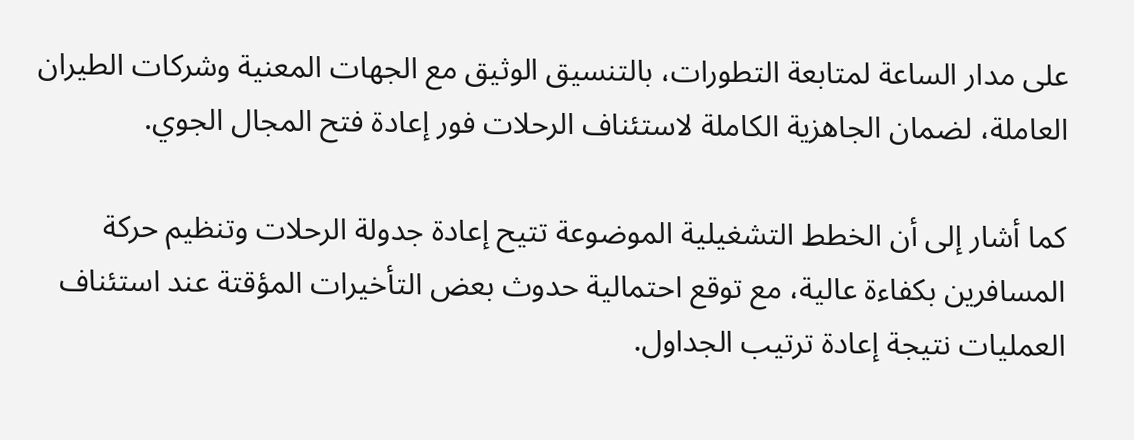على مدار الساعة لمتابعة التطورات، بالتنسيق الوثيق مع الجهات المعنية وشركات الطيران العاملة، لضمان الجاهزية الكاملة لاستئناف الرحلات فور إعادة فتح المجال الجوي.

كما أشار إلى أن الخطط التشغيلية الموضوعة تتيح إعادة جدولة الرحلات وتنظيم حركة المسافرين بكفاءة عالية، مع توقع احتمالية حدوث بعض التأخيرات المؤقتة عند استئناف العمليات نتيجة إعادة ترتيب الجداول.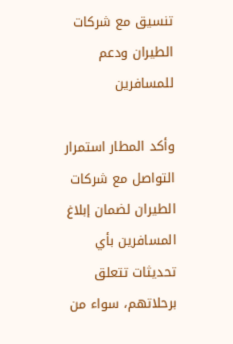تنسيق مع شركات الطيران ودعم للمسافرين

وأكد المطار استمرار التواصل مع شركات الطيران لضمان إبلاغ المسافرين بأي تحديثات تتعلق برحلاتهم، سواء من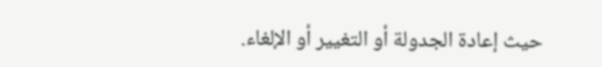حيث إعادة الجدولة أو التغيير أو الإلغاء.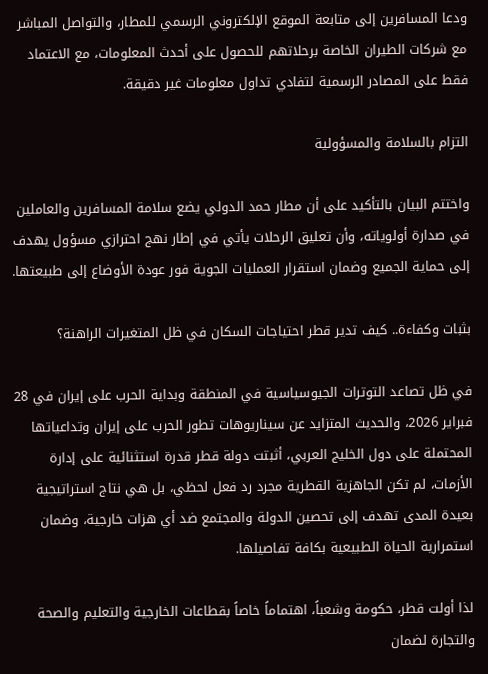ودعا المسافرين إلى متابعة الموقع الإلكتروني الرسمي للمطار، والتواصل المباشر مع شركات الطيران الخاصة برحلاتهم للحصول على أحدث المعلومات، مع الاعتماد فقط على المصادر الرسمية لتفادي تداول معلومات غير دقيقة.

التزام بالسلامة والمسؤولية

واختتم البيان بالتأكيد على أن مطار حمد الدولي يضع سلامة المسافرين والعاملين في صدارة أولوياته، وأن تعليق الرحلات يأتي في إطار نهج احترازي مسؤول يهدف إلى حماية الجميع وضمان استقرار العمليات الجوية فور عودة الأوضاع إلى طبيعتها.

بثبات وكفاءة.. كيف تدير قطر احتياجات السكان في ظل المتغيرات الراهنة؟

في ظل تصاعد التوترات الجيوسياسية في المنطقة وبداية الحرب على إيران في 28 فبراير 2026، والحديث المتزايد عن سيناريوهات تطور الحرب على إيران وتداعياتها المحتملة على دول الخليج العربي، أثبتت دولة قطر قدرة استثنائية على إدارة الأزمات، لم تكن الجاهزية القطرية مجرد رد فعل لحظي، بل هي نتاج استراتيجية بعيدة المدى تهدف إلى تحصين الدولة والمجتمع ضد أي هزات خارجية، وضمان استمرارية الحياة الطبيعية بكافة تفاصيلها.

لذا أولت قطر، حكومة وشعباً، اهتماماً خاصاً بقطاعات الخارجية والتعليم والصحة والتجارة لضمان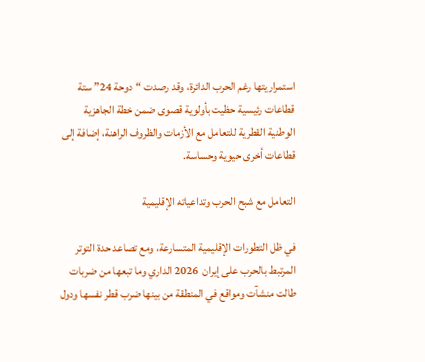استمراريتها رغم الحرب الدائرة، وقد رصدت “دوحة 24” ستة قطاعات رئيسية حظيت بأولوية قصوى ضمن خطة الجاهزية الوطنية القطرية للتعامل مع الأزمات والظروف الراهنة، إضافة إلى قطاعات أخرى حيوية وحساسة.

التعامل مع شبح الحرب وتداعياته الإقليمية

في ظل التطورات الإقليمية المتسارعة، ومع تصاعد حدة التوتر المرتبط بالحرب على إيران  2026 الداري وما تبعها من ضربات طالت منشآت ومواقع في المنطقة من بينها ضرب قطر نفسها ودول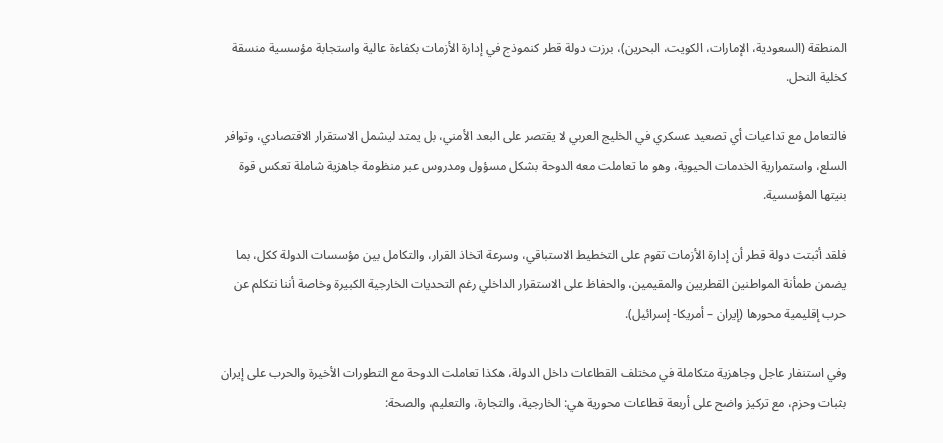المنطقة (السعودية، الإمارات، الكويت، البحرين)، برزت دولة قطر كنموذج في إدارة الأزمات بكفاءة عالية واستجابة مؤسسية منسقة كخلية النحل.

فالتعامل مع تداعيات أي تصعيد عسكري في الخليج العربي لا يقتصر على البعد الأمني، بل يمتد ليشمل الاستقرار الاقتصادي، وتوافر السلع، واستمرارية الخدمات الحيوية، وهو ما تعاملت معه الدوحة بشكل مسؤول ومدروس عبر منظومة جاهزية شاملة تعكس قوة بنيتها المؤسسية.

فلقد أثبتت دولة قطر أن إدارة الأزمات تقوم على التخطيط الاستباقي، وسرعة اتخاذ القرار، والتكامل بين مؤسسات الدولة ككل، بما يضمن طمأنة المواطنين القطريين والمقيمين، والحفاظ على الاستقرار الداخلي رغم التحديات الخارجية الكبيرة وخاصة أننا نتكلم عن حرب إقليمية محورها (إيران – أمريكا- إسرائيل).

وفي استنفار عاجل وجاهزية متكاملة في مختلف القطاعات داخل الدولة، هكذا تعاملت الدوحة مع التطورات الأخيرة والحرب على إيران بثبات وحزم، مع تركيز واضح على أربعة قطاعات محورية هي: الخارجية، والتجارة، والتعليم، والصحة: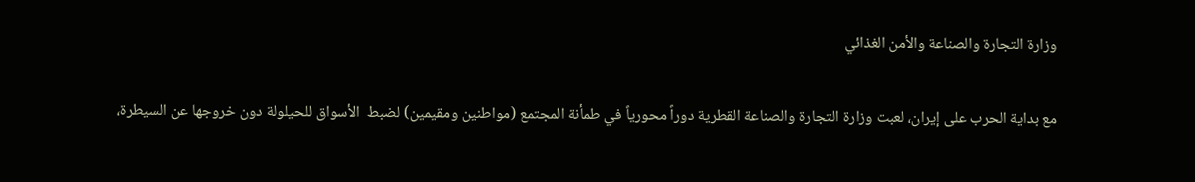وزارة التجارة والصناعة والأمن الغذائي

مع بداية الحرب على إيران، لعبت وزارة التجارة والصناعة القطرية دوراً محورياً في طمأنة المجتمع (مواطنين ومقيمين) لضبط  الأسواق للحيلولة دون خروجها عن السيطرة،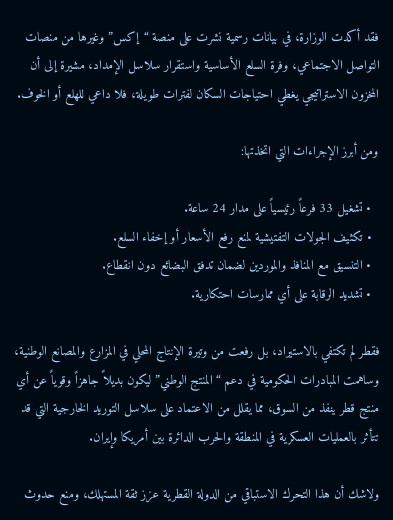فقد أكدت الوزارة، في بيانات رسمية نشرت على منصة “إكس” وغيرها من منصات التواصل الاجتماعي، وفرة السلع الأساسية واستقرار سلاسل الإمداد، مشيرة إلى أن المخزون الاستراتيجي يغطي احتياجات السكان لفترات طويلة، فلا داعي للهلع أو الخوف.

ومن أبرز الإجراءات التي اتخذتها:

  • تشغيل 33 فرعاً رئيسياً على مدار 24 ساعة.
  • تكثيف الجولات التفتيشية لمنع رفع الأسعار أو إخفاء السلع.
  • التنسيق مع المنافذ والموردين لضمان تدفق البضائع دون انقطاع.
  • تشديد الرقابة على أي ممارسات احتكارية.

فقطر لم تكتفي بالاستيراد، بل رفعت من وتيرة الإنتاج المحلي في المزارع والمصانع الوطنية، وساهمت المبادرات الحكومية في دعم “المنتج الوطني” ليكون بديلاً جاهزاً وقوياً عن أي منتج قطر ينفذ من السوق، مما يقلل من الاعتماد على سلاسل التوريد الخارجية التي قد تتأثر بالعمليات العسكرية في المنطقة والحرب الدائرة بين أمريكا وإيران.

ولاشك أن هذا التحرك الاستباقي من الدولة القطرية عزز ثقة المستهلك، ومنع حدوث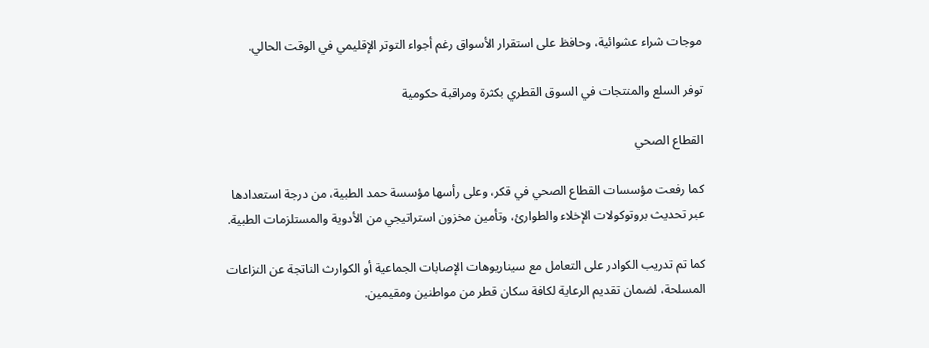موجات شراء عشوائية، وحافظ على استقرار الأسواق رغم أجواء التوتر الإقليمي في الوقت الحالي.

توفر السلع والمنتجات في السوق القطري بكثرة ومراقبة حكومية

القطاع الصحي

كما رفعت مؤسسات القطاع الصحي في قكر، وعلى رأسها مؤسسة حمد الطبية، من درجة استعدادها عبر تحديث بروتوكولات الإخلاء والطوارئ، وتأمين مخزون استراتيجي من الأدوية والمستلزمات الطبية.

كما تم تدريب الكوادر على التعامل مع سيناريوهات الإصابات الجماعية أو الكوارث الناتجة عن النزاعات المسلحة، لضمان تقديم الرعاية لكافة سكان قطر من مواطنين ومقيمين.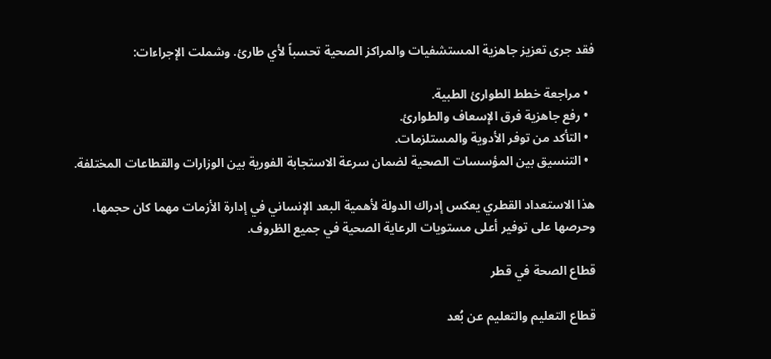فقد جرى تعزيز جاهزية المستشفيات والمراكز الصحية تحسباً لأي طارئ. وشملت الإجراءات:

  • مراجعة خطط الطوارئ الطبية.
  • رفع جاهزية فرق الإسعاف والطوارئ.
  • التأكد من توفر الأدوية والمستلزمات.
  • التنسيق بين المؤسسات الصحية لضمان سرعة الاستجابة الفورية بين الوزارات والقطاعات المختلفة.

هذا الاستعداد القطري يعكس إدراك الدولة لأهمية البعد الإنساني في إدارة الأزمات مهما كان حجمها، وحرصها على توفير أعلى مستويات الرعاية الصحية في جميع الظروف.

قطاع الصحة في قطر

قطاع التعليم والتعليم عن بُعد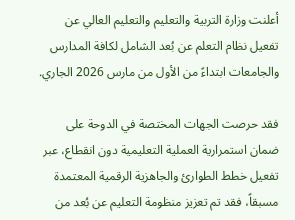أعلنت وزارة التربية والتعليم والتعليم العالي عن تفعيل نظام التعلم عن بُعد الشامل لكافة المدارس والجامعات ابتداءً من الأول من مارس 2026 الجاري.

فقد حرصت الجهات المختصة في الدوحة على ضمان استمرارية العملية التعليمية دون انقطاع، عبر تفعيل خطط الطوارئ والجاهزية الرقمية المعتمدة مسبقاً، فقد تم تعزيز منظومة التعليم عن بُعد من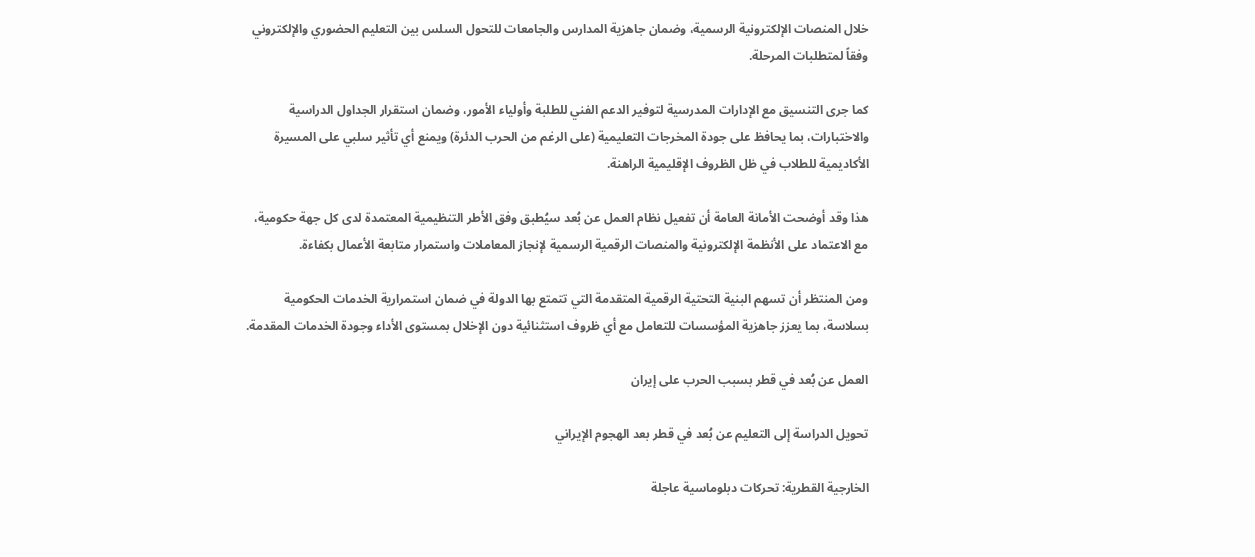خلال المنصات الإلكترونية الرسمية، وضمان جاهزية المدارس والجامعات للتحول السلس بين التعليم الحضوري والإلكتروني وفقاً لمتطلبات المرحلة.

كما جرى التنسيق مع الإدارات المدرسية لتوفير الدعم الفني للطلبة وأولياء الأمور، وضمان استقرار الجداول الدراسية والاختبارات، بما يحافظ على جودة المخرجات التعليمية (على الرغم من الحرب الدئرة) ويمنع أي تأثير سلبي على المسيرة الأكاديمية للطلاب في ظل الظروف الإقليمية الراهنة.

هذا وقد أوضحت الأمانة العامة أن تفعيل نظام العمل عن بُعد سيُطبق وفق الأطر التنظيمية المعتمدة لدى كل جهة حكومية، مع الاعتماد على الأنظمة الإلكترونية والمنصات الرقمية الرسمية لإنجاز المعاملات واستمرار متابعة الأعمال بكفاءة.

ومن المنتظر أن تسهم البنية التحتية الرقمية المتقدمة التي تتمتع بها الدولة في ضمان استمرارية الخدمات الحكومية بسلاسة، بما يعزز جاهزية المؤسسات للتعامل مع أي ظروف استثنائية دون الإخلال بمستوى الأداء وجودة الخدمات المقدمة.

العمل عن بُعد في قطر بسبب الحرب على إيران

تحويل الدراسة إلى التعليم عن بُعد في قطر بعد الهجوم الإيراني

الخارجية القطرية: تحركات دبلوماسية عاجلة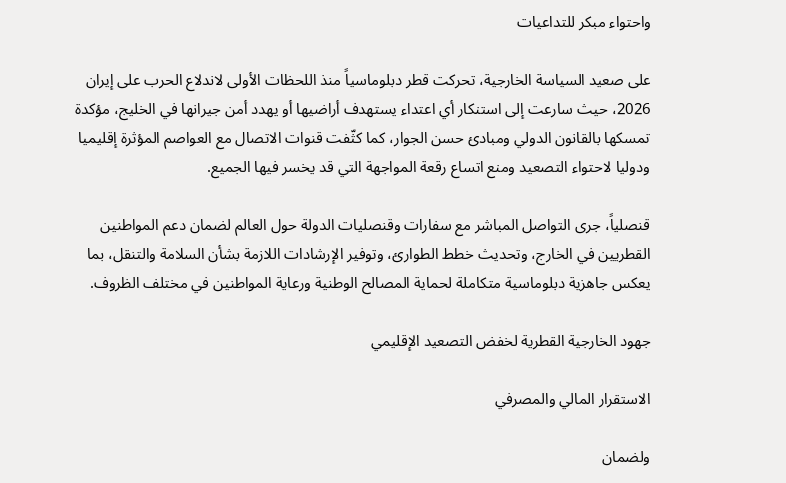واحتواء مبكر للتداعيات

على صعيد السياسة الخارجية، تحركت قطر دبلوماسياً منذ اللحظات الأولى لاندلاع الحرب على إيران 2026، حيث سارعت إلى استنكار أي اعتداء يستهدف أراضيها أو يهدد أمن جيرانها في الخليج، مؤكدة تمسكها بالقانون الدولي ومبادئ حسن الجوار، كما كثّفت قنوات الاتصال مع العواصم المؤثرة إقليميا ودوليا لاحتواء التصعيد ومنع اتساع رقعة المواجهة التي قد يخسر فيها الجميع.

قنصلياً، جرى التواصل المباشر مع سفارات وقنصليات الدولة حول العالم لضمان دعم المواطنين القطريين في الخارج، وتحديث خطط الطوارئ، وتوفير الإرشادات اللازمة بشأن السلامة والتنقل، بما يعكس جاهزية دبلوماسية متكاملة لحماية المصالح الوطنية ورعاية المواطنين في مختلف الظروف.

جهود الخارجية القطرية لخفض التصعيد الإقليمي

الاستقرار المالي والمصرفي

ولضمان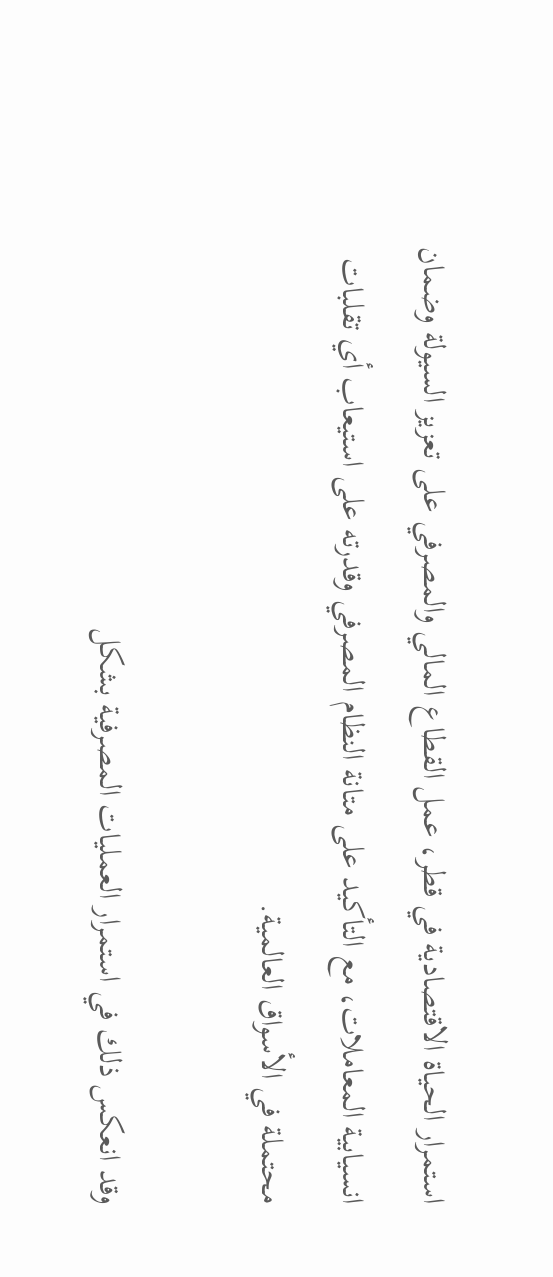استمرار الحياة الاقتصادية في قطر، عمل القطاع المالي والمصرفي على تعزيز السيولة وضمان انسيابية المعاملات، مع التأكيد على متانة النظام المصرفي وقدرته على استيعاب أي تقلبات محتملة في الأسواق العالمية.

وقد انعكس ذلك في استمرار العمليات المصرفية بشكل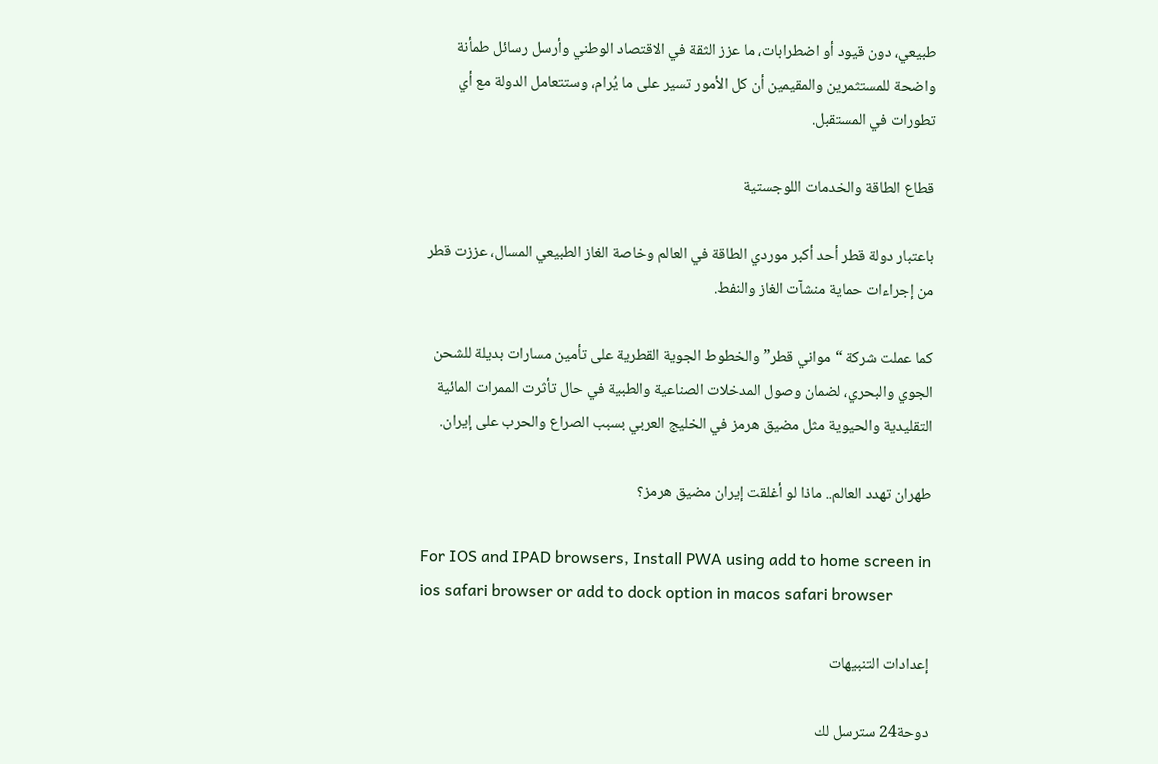طبيعي، دون قيود أو اضطرابات، ما عزز الثقة في الاقتصاد الوطني وأرسل رسائل طمأنة واضحة للمستثمرين والمقيمين أن كل الأمور تسير على ما يُرام، وستتعامل الدولة مع أي تطورات في المستقبل.

قطاع الطاقة والخدمات اللوجستية

باعتبار دولة قطر أحد أكبر موردي الطاقة في العالم وخاصة الغاز الطبيعي المسال، عززت قطر من إجراءات حماية منشآت الغاز والنفط.

كما عملت شركة “مواني قطر” والخطوط الجوية القطرية على تأمين مسارات بديلة للشحن الجوي والبحري، لضمان وصول المدخلات الصناعية والطبية في حال تأثرت الممرات المائية التقليدية والحيوية مثل مضيق هرمز في الخليج العربي بسبب الصراع والحرب على إيران.

طهران تهدد العالم.. ماذا لو أغلقت إيران مضيق هرمز؟

For IOS and IPAD browsers, Install PWA using add to home screen in ios safari browser or add to dock option in macos safari browser

إعدادات التنبيهات

دوحة24 سترسل لك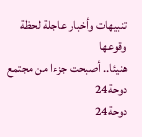تنبيهات وأخبار عاجلة لحظة وقوعها
هنيئا.. أصبحت جزءا من مجتمع دوحة24
دوحة24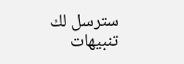سترسل لك تنبيهات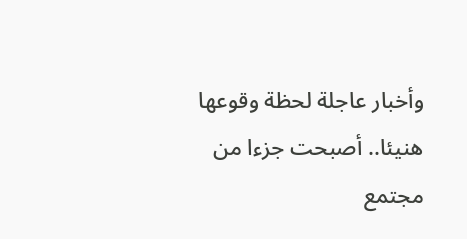وأخبار عاجلة لحظة وقوعها
هنيئا.. أصبحت جزءا من مجتمع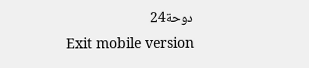دوحة24
Exit mobile version